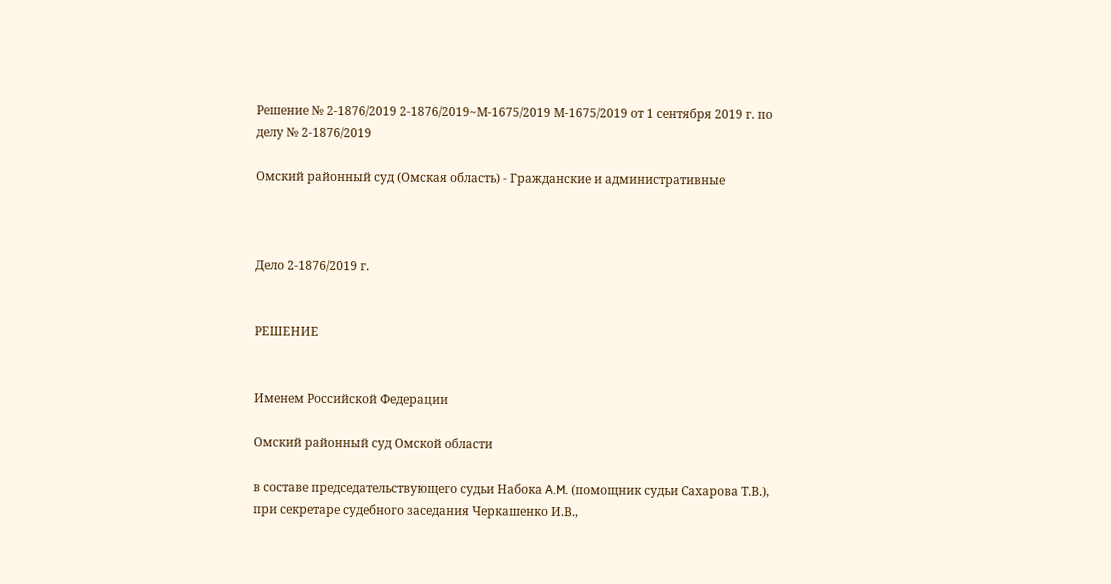Решение № 2-1876/2019 2-1876/2019~М-1675/2019 М-1675/2019 от 1 сентября 2019 г. по делу № 2-1876/2019

Омский районный суд (Омская область) - Гражданские и административные



Дело 2-1876/2019 г.


РЕШЕНИЕ


Именем Российской Федерации

Омский районный суд Омской области

в составе председательствующего судьи Набока A.M. (помощник судьи Сахарова Т.В.), при секретаре судебного заседания Черкашенко И.В.,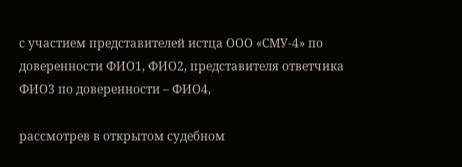с участием представителей истца ООО «СМУ-4» по доверенности ФИО1, ФИО2, представителя ответчика ФИО3 по доверенности – ФИО4,

рассмотрев в открытом судебном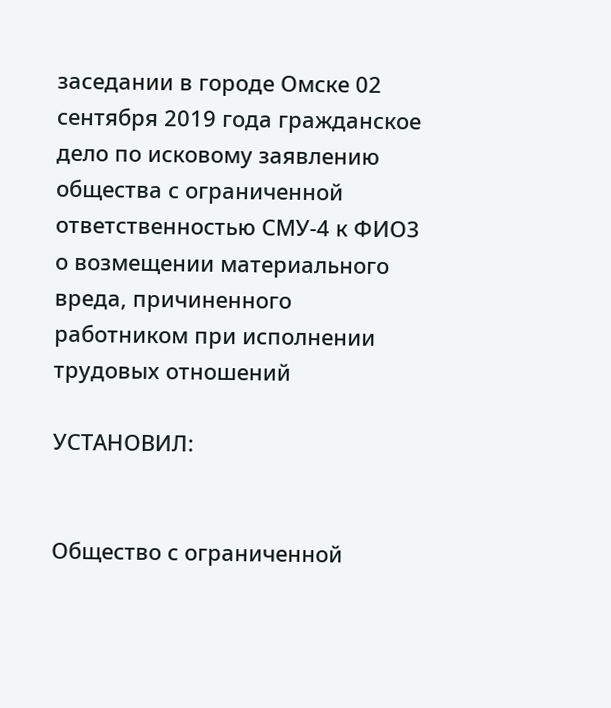заседании в городе Омске 02 сентября 2019 года гражданское дело по исковому заявлению общества с ограниченной ответственностью СМУ-4 к ФИО3 о возмещении материального вреда, причиненного работником при исполнении трудовых отношений

УСТАНОВИЛ:


Общество с ограниченной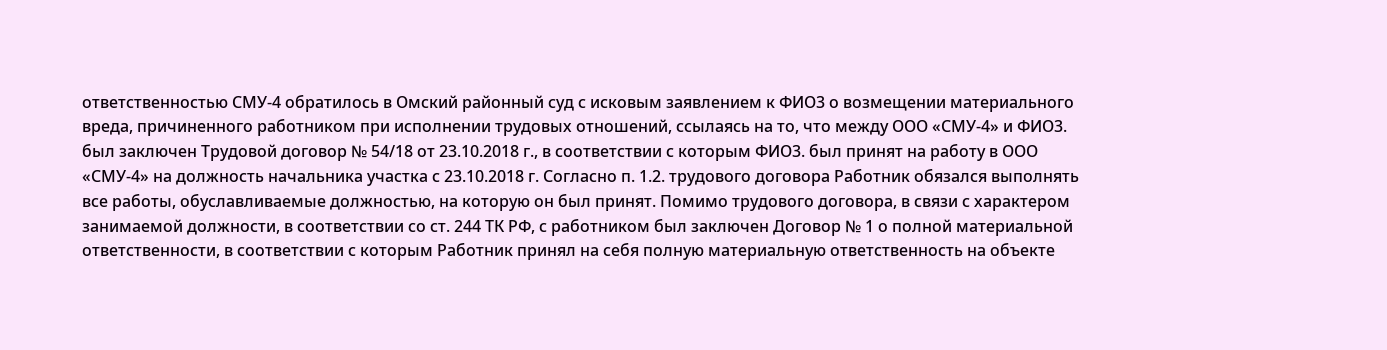ответственностью СМУ-4 обратилось в Омский районный суд с исковым заявлением к ФИО3 о возмещении материального вреда, причиненного работником при исполнении трудовых отношений, ссылаясь на то, что между ООО «СМУ-4» и ФИО3. был заключен Трудовой договор № 54/18 от 23.10.2018 г., в соответствии с которым ФИО3. был принят на работу в ООО «СМУ-4» на должность начальника участка с 23.10.2018 г. Согласно п. 1.2. трудового договора Работник обязался выполнять все работы, обуславливаемые должностью, на которую он был принят. Помимо трудового договора, в связи с характером занимаемой должности, в соответствии со ст. 244 ТК РФ, с работником был заключен Договор № 1 о полной материальной ответственности, в соответствии с которым Работник принял на себя полную материальную ответственность на объекте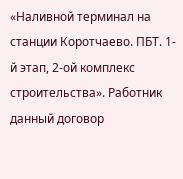«Наливной терминал на станции Коротчаево. ПБТ. 1-й этап, 2-ой комплекс строительства». Работник данный договор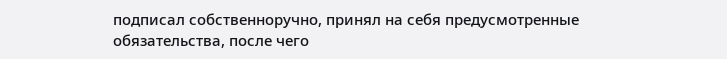подписал собственноручно, принял на себя предусмотренные обязательства, после чего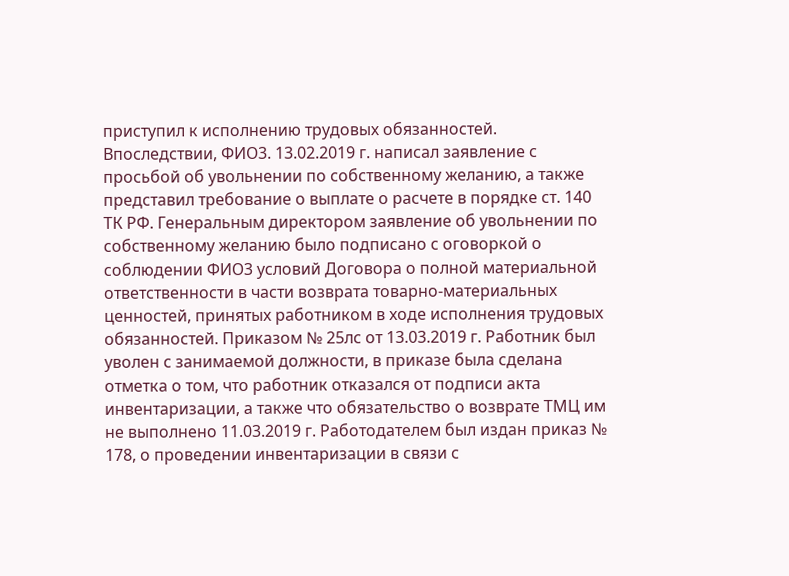приступил к исполнению трудовых обязанностей. Впоследствии, ФИО3. 13.02.2019 г. написал заявление с просьбой об увольнении по собственному желанию, а также представил требование о выплате о расчете в порядке ст. 140 ТК РФ. Генеральным директором заявление об увольнении по собственному желанию было подписано с оговоркой о соблюдении ФИО3 условий Договора о полной материальной ответственности в части возврата товарно-материальных ценностей, принятых работником в ходе исполнения трудовых обязанностей. Приказом № 25лс от 13.03.2019 г. Работник был уволен с занимаемой должности, в приказе была сделана отметка о том, что работник отказался от подписи акта инвентаризации, а также что обязательство о возврате ТМЦ им не выполнено 11.03.2019 г. Работодателем был издан приказ № 178, о проведении инвентаризации в связи с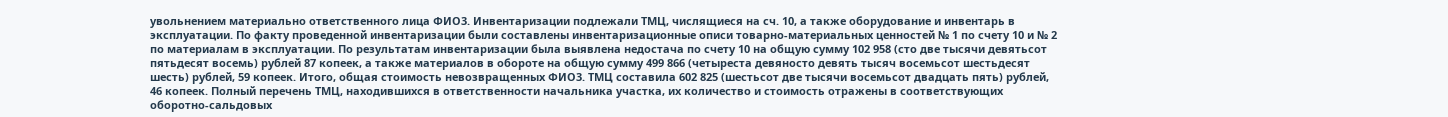увольнением материально ответственного лица ФИО3. Инвентаризации подлежали ТМЦ, числящиеся на сч. 10, а также оборудование и инвентарь в эксплуатации. По факту проведенной инвентаризации были составлены инвентаризационные описи товарно-материальных ценностей № 1 по счету 10 и № 2 по материалам в эксплуатации. По результатам инвентаризации была выявлена недостача по счету 10 на общую сумму 102 958 (сто две тысячи девятьсот пятьдесят восемь) рублей 87 копеек, а также материалов в обороте на общую сумму 499 866 (четыреста девяносто девять тысяч восемьсот шестьдесят шесть) рублей, 59 копеек. Итого, общая стоимость невозвращенных ФИО3. ТМЦ составила 602 825 (шестьсот две тысячи восемьсот двадцать пять) рублей, 46 копеек. Полный перечень ТМЦ, находившихся в ответственности начальника участка, их количество и стоимость отражены в соответствующих оборотно-сальдовых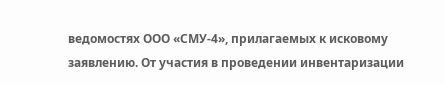ведомостях ООО «СМУ-4», прилагаемых к исковому заявлению. От участия в проведении инвентаризации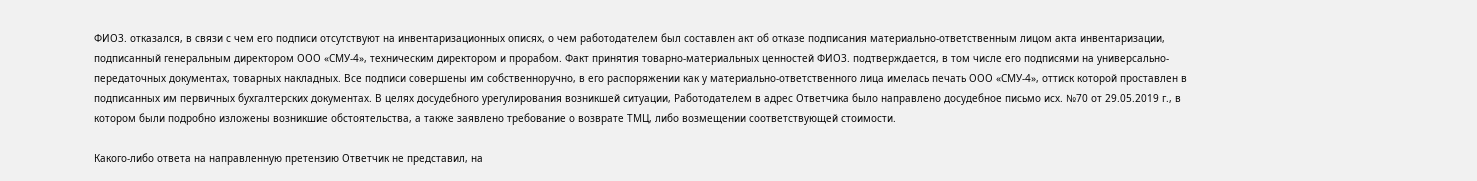ФИО3. отказался, в связи с чем его подписи отсутствуют на инвентаризационных описях, о чем работодателем был составлен акт об отказе подписания материально-ответственным лицом акта инвентаризации, подписанный генеральным директором ООО «СМУ-4», техническим директором и прорабом. Факт принятия товарно-материальных ценностей ФИО3. подтверждается, в том числе его подписями на универсально-передаточных документах, товарных накладных. Все подписи совершены им собственноручно, в его распоряжении как у материально-ответственного лица имелась печать ООО «СМУ-4», оттиск которой проставлен в подписанных им первичных бухгалтерских документах. В целях досудебного урегулирования возникшей ситуации, Работодателем в адрес Ответчика было направлено досудебное письмо исх. №70 от 29.05.2019 г., в котором были подробно изложены возникшие обстоятельства, а также заявлено требование о возврате ТМЦ, либо возмещении соответствующей стоимости.

Какого-либо ответа на направленную претензию Ответчик не представил, на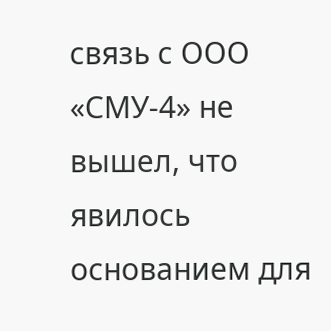связь с ООО «СМУ-4» не вышел, что явилось основанием для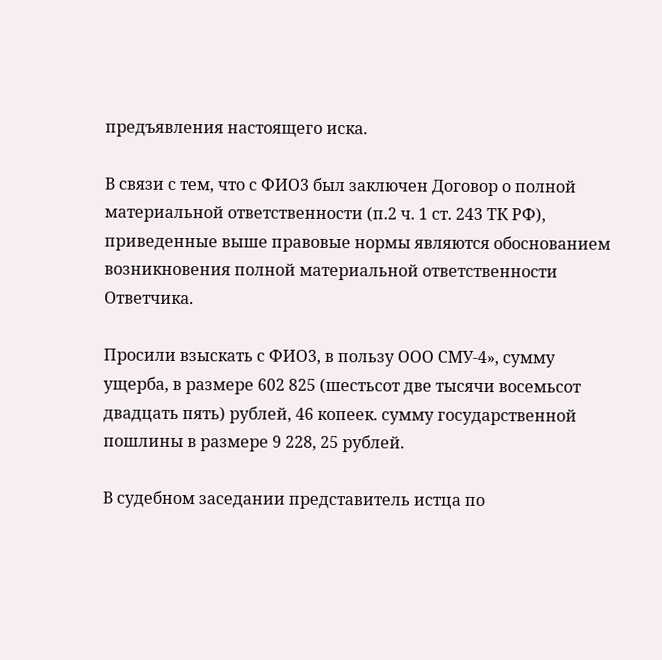предъявления настоящего иска.

В связи с тем, что с ФИО3 был заключен Договор о полной материальной ответственности (п.2 ч. 1 ст. 243 ТК РФ), приведенные выше правовые нормы являются обоснованием возникновения полной материальной ответственности Ответчика.

Просили взыскать с ФИО3, в пользу ООО СМУ-4», сумму ущерба, в размере 602 825 (шестьсот две тысячи восемьсот двадцать пять) рублей, 46 копеек. сумму государственной пошлины в размере 9 228, 25 рублей.

В судебном заседании представитель истца по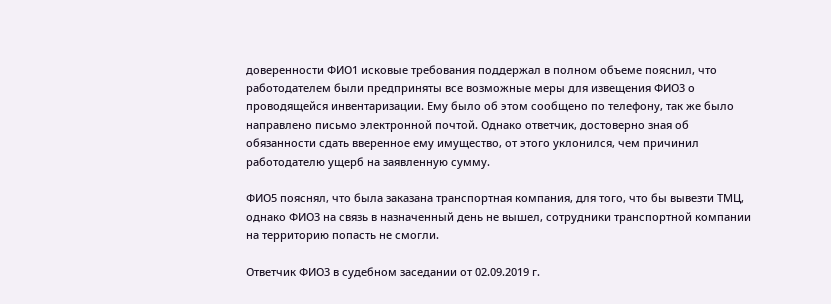доверенности ФИО1 исковые требования поддержал в полном объеме пояснил, что работодателем были предприняты все возможные меры для извещения ФИО3 о проводящейся инвентаризации. Ему было об этом сообщено по телефону, так же было направлено письмо электронной почтой. Однако ответчик, достоверно зная об обязанности сдать вверенное ему имущество, от этого уклонился, чем причинил работодателю ущерб на заявленную сумму.

ФИО5 пояснял, что была заказана транспортная компания, для того, что бы вывезти ТМЦ, однако ФИО3 на связь в назначенный день не вышел, сотрудники транспортной компании на территорию попасть не смогли.

Ответчик ФИО3 в судебном заседании от 02.09.2019 г.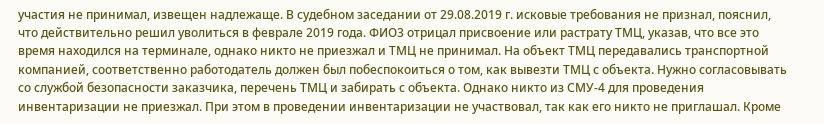участия не принимал, извещен надлежаще. В судебном заседании от 29.08.2019 г. исковые требования не признал, пояснил, что действительно решил уволиться в феврале 2019 года. ФИО3 отрицал присвоение или растрату ТМЦ, указав, что все это время находился на терминале, однако никто не приезжал и ТМЦ не принимал. На объект ТМЦ передавались транспортной компанией, соответственно работодатель должен был побеспокоиться о том, как вывезти ТМЦ с объекта. Нужно согласовывать со службой безопасности заказчика, перечень ТМЦ и забирать с объекта. Однако никто из СМУ-4 для проведения инвентаризации не приезжал. При этом в проведении инвентаризации не участвовал, так как его никто не приглашал. Кроме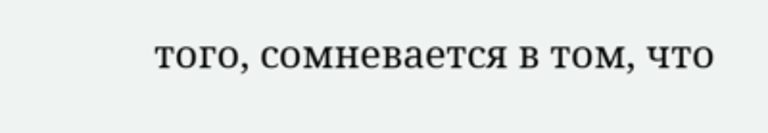того, сомневается в том, что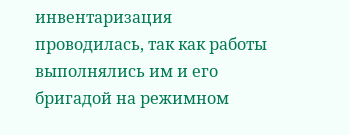инвентаризация проводилась, так как работы выполнялись им и его бригадой на режимном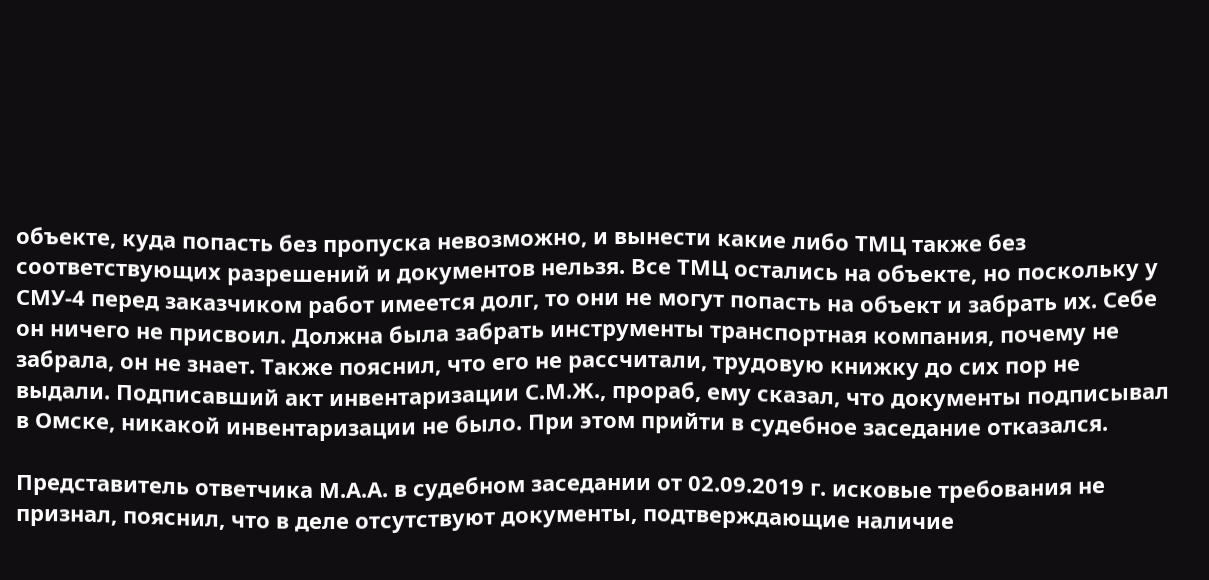объекте, куда попасть без пропуска невозможно, и вынести какие либо ТМЦ также без соответствующих разрешений и документов нельзя. Все ТМЦ остались на объекте, но поскольку у СМУ-4 перед заказчиком работ имеется долг, то они не могут попасть на объект и забрать их. Себе он ничего не присвоил. Должна была забрать инструменты транспортная компания, почему не забрала, он не знает. Также пояснил, что его не рассчитали, трудовую книжку до сих пор не выдали. Подписавший акт инвентаризации С.М.Ж., прораб, ему сказал, что документы подписывал в Омске, никакой инвентаризации не было. При этом прийти в судебное заседание отказался.

Представитель ответчика М.А.А. в судебном заседании от 02.09.2019 г. исковые требования не признал, пояснил, что в деле отсутствуют документы, подтверждающие наличие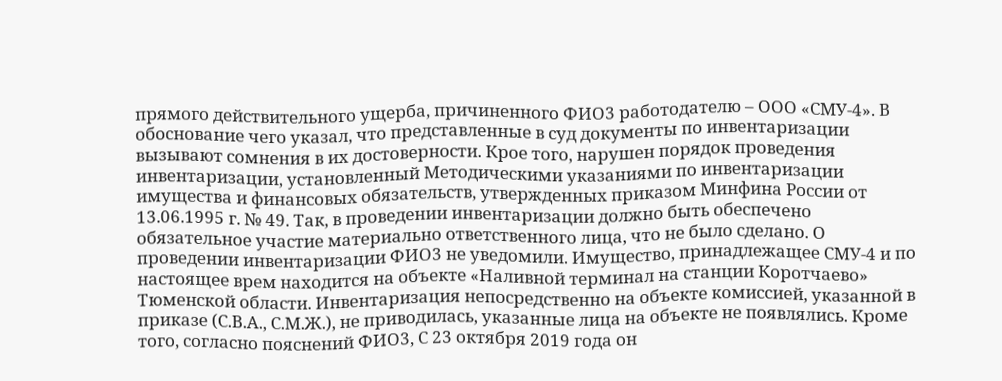прямого действительного ущерба, причиненного ФИО3 работодателю – ООО «СМУ-4». В обоснование чего указал, что представленные в суд документы по инвентаризации вызывают сомнения в их достоверности. Крое того, нарушен порядок проведения инвентаризации, установленный Методическими указаниями по инвентаризации имущества и финансовых обязательств, утвержденных приказом Минфина России от 13.06.1995 г. № 49. Так, в проведении инвентаризации должно быть обеспечено обязательное участие материально ответственного лица, что не было сделано. О проведении инвентаризации ФИО3 не уведомили. Имущество, принадлежащее СМУ-4 и по настоящее врем находится на объекте «Наливной терминал на станции Коротчаево» Тюменской области. Инвентаризация непосредственно на объекте комиссией, указанной в приказе (С.В.А., С.М.Ж.), не приводилась, указанные лица на объекте не появлялись. Кроме того, согласно пояснений ФИО3, С 23 октября 2019 года он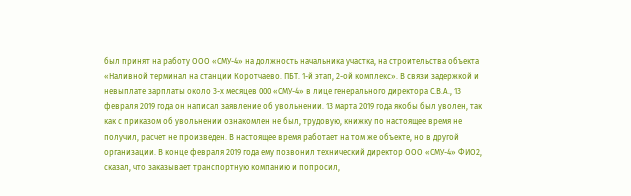был принят на работу ООО «СМУ-4» на должность начальника участка, на строительства объекта «Наливной терминал на станции Коротчаево. ПБТ. 1-й этап, 2-ой комплекс». В связи задержкой и невыплате зарплаты около 3-х месяцев 000 «СМУ-4» в лице генерального директора С.В.А., 13 февраля 2019 года он написал заявление об увольнении. 13 марта 2019 года якобы был уволен, так как с приказом об увольнении ознакомлен не был, трудовую, книжку по настоящее время не получил, расчет не произведен. В настоящее время работает на том же объекте, но в другой организации. В конце февраля 2019 года ему позвонил технический директор ООО «СМУ-4» ФИО2, сказал, что заказывает транспортную компанию и попросил,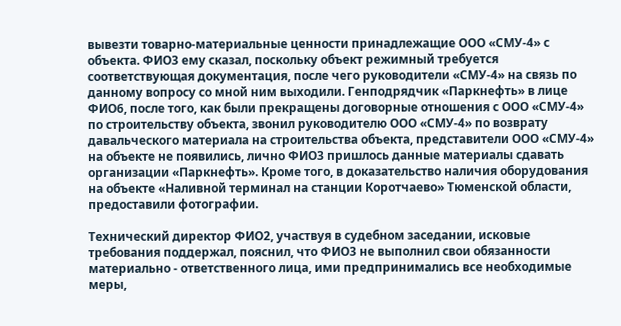вывезти товарно-материальные ценности принадлежащие ООО «СМУ-4» с объекта. ФИО3 ему сказал, поскольку объект режимный требуется соответствующая документация, после чего руководители «СМУ-4» на связь по данному вопросу со мной ним выходили. Генподрядчик «Паркнефть» в лице ФИО6, после того, как были прекращены договорные отношения с ООО «СМУ-4» по строительству объекта, звонил руководителю ООО «СМУ-4» по возврату давальческого материала на строительства объекта, представители ООО «СМУ-4» на объекте не появились, лично ФИО3 пришлось данные материалы сдавать организации «Паркнефть». Кроме того, в доказательство наличия оборудования на объекте «Наливной терминал на станции Коротчаево» Тюменской области, предоставили фотографии.

Технический директор ФИО2, участвуя в судебном заседании, исковые требования поддержал, пояснил, что ФИО3 не выполнил свои обязанности материально - ответственного лица, ими предпринимались все необходимые меры,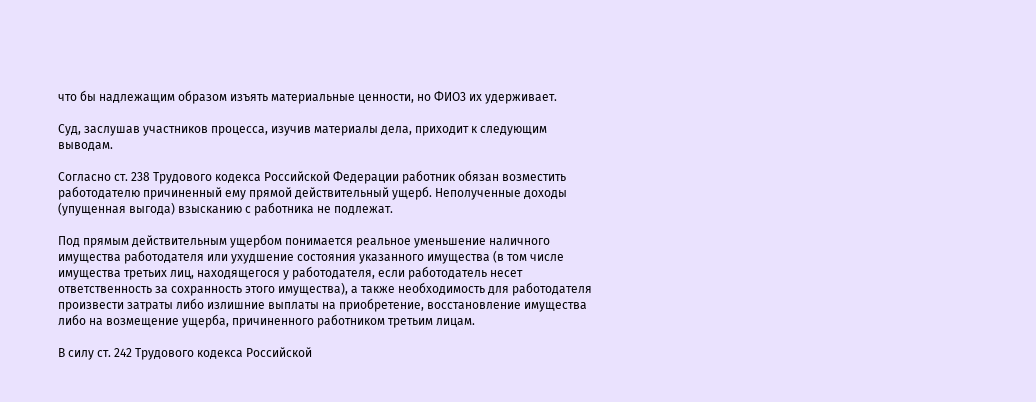что бы надлежащим образом изъять материальные ценности, но ФИО3 их удерживает.

Суд, заслушав участников процесса, изучив материалы дела, приходит к следующим выводам.

Согласно ст. 238 Трудового кодекса Российской Федерации работник обязан возместить работодателю причиненный ему прямой действительный ущерб. Неполученные доходы (упущенная выгода) взысканию с работника не подлежат.

Под прямым действительным ущербом понимается реальное уменьшение наличного имущества работодателя или ухудшение состояния указанного имущества (в том числе имущества третьих лиц, находящегося у работодателя, если работодатель несет ответственность за сохранность этого имущества), а также необходимость для работодателя произвести затраты либо излишние выплаты на приобретение, восстановление имущества либо на возмещение ущерба, причиненного работником третьим лицам.

В силу ст. 242 Трудового кодекса Российской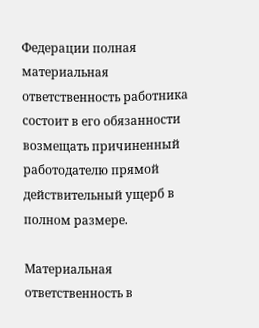Федерации полная материальная ответственность работника состоит в его обязанности возмещать причиненный работодателю прямой действительный ущерб в полном размере.

Материальная ответственность в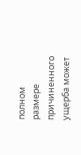полном размере причиненного ущерба может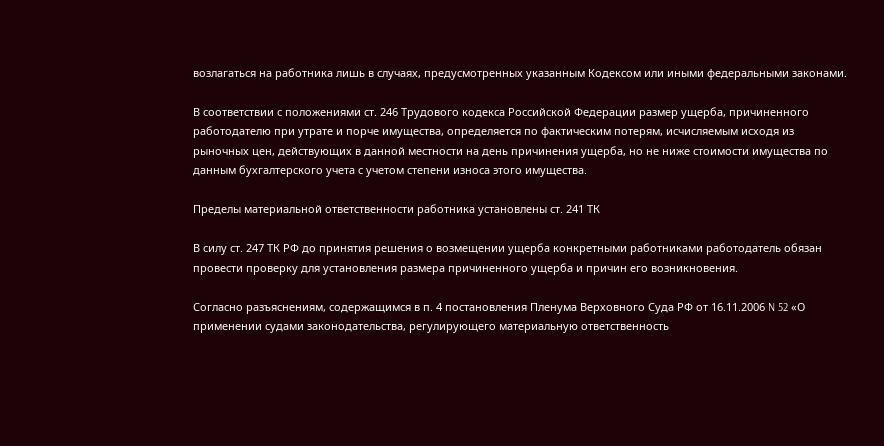возлагаться на работника лишь в случаях, предусмотренных указанным Кодексом или иными федеральными законами.

В соответствии с положениями ст. 246 Трудового кодекса Российской Федерации размер ущерба, причиненного работодателю при утрате и порче имущества, определяется по фактическим потерям, исчисляемым исходя из рыночных цен, действующих в данной местности на день причинения ущерба, но не ниже стоимости имущества по данным бухгалтерского учета с учетом степени износа этого имущества.

Пределы материальной ответственности работника установлены ст. 241 ТК

В силу ст. 247 ТК РФ до принятия решения о возмещении ущерба конкретными работниками работодатель обязан провести проверку для установления размера причиненного ущерба и причин его возникновения.

Согласно разъяснениям, содержащимся в п. 4 постановления Пленума Верховного Суда РФ от 16.11.2006 N 52 «О применении судами законодательства, регулирующего материальную ответственность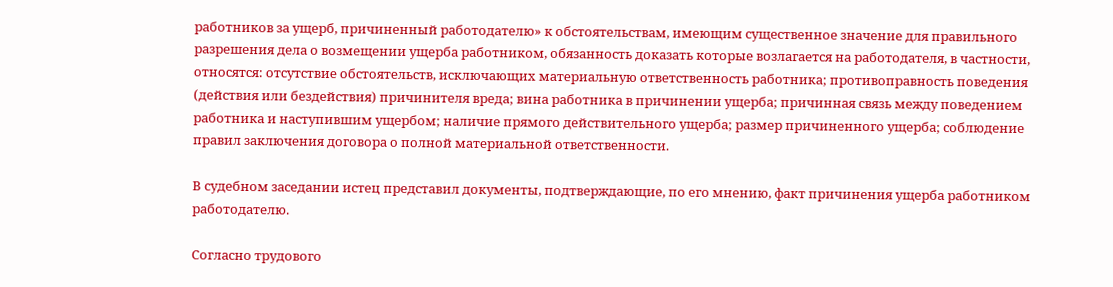работников за ущерб, причиненный работодателю» к обстоятельствам, имеющим существенное значение для правильного разрешения дела о возмещении ущерба работником, обязанность доказать которые возлагается на работодателя, в частности, относятся: отсутствие обстоятельств, исключающих материальную ответственность работника; противоправность поведения (действия или бездействия) причинителя вреда; вина работника в причинении ущерба; причинная связь между поведением работника и наступившим ущербом; наличие прямого действительного ущерба; размер причиненного ущерба; соблюдение правил заключения договора о полной материальной ответственности.

В судебном заседании истец представил документы, подтверждающие, по его мнению, факт причинения ущерба работником работодателю.

Согласно трудового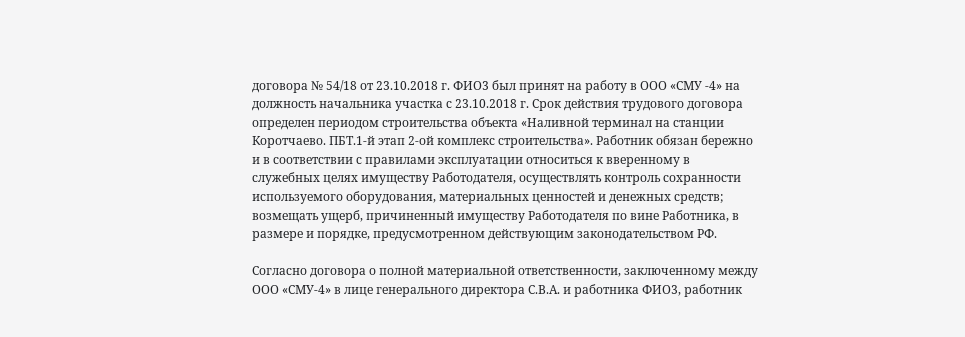договора № 54/18 от 23.10.2018 г. ФИО3 был принят на работу в ООО «СМУ -4» на должность начальника участка с 23.10.2018 г. Срок действия трудового договора определен периодом строительства объекта «Наливной терминал на станции Коротчаево. ПБТ.1-й этап 2-ой комплекс строительства». Работник обязан бережно и в соответствии с правилами эксплуатации относиться к вверенному в служебных целях имуществу Работодателя, осуществлять контроль сохранности используемого оборудования, материальных ценностей и денежных средств; возмещать ущерб, причиненный имуществу Работодателя по вине Работника, в размере и порядке, предусмотренном действующим законодательством РФ.

Согласно договора о полной материальной ответственности, заключенному между ООО «СМУ-4» в лице генерального директора С.В.А. и работника ФИО3, работник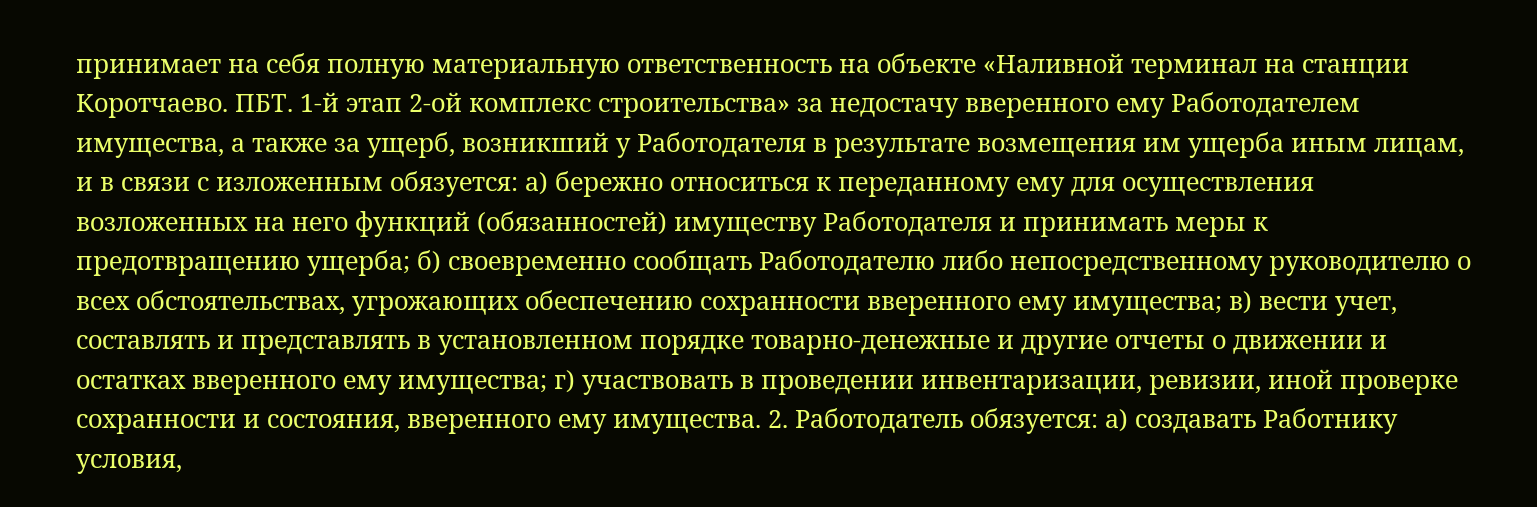принимает на себя полную материальную ответственность на объекте «Наливной терминал на станции Коротчаево. ПБТ. 1-й этап 2-ой комплекс строительства» за недостачу вверенного ему Работодателем имущества, а также за ущерб, возникший у Работодателя в результате возмещения им ущерба иным лицам, и в связи с изложенным обязуется: а) бережно относиться к переданному ему для осуществления возложенных на него функций (обязанностей) имуществу Работодателя и принимать меры к предотвращению ущерба; б) своевременно сообщать Работодателю либо непосредственному руководителю о всех обстоятельствах, угрожающих обеспечению сохранности вверенного ему имущества; в) вести учет, составлять и представлять в установленном порядке товарно-денежные и другие отчеты о движении и остатках вверенного ему имущества; г) участвовать в проведении инвентаризации, ревизии, иной проверке сохранности и состояния, вверенного ему имущества. 2. Работодатель обязуется: а) создавать Работнику условия,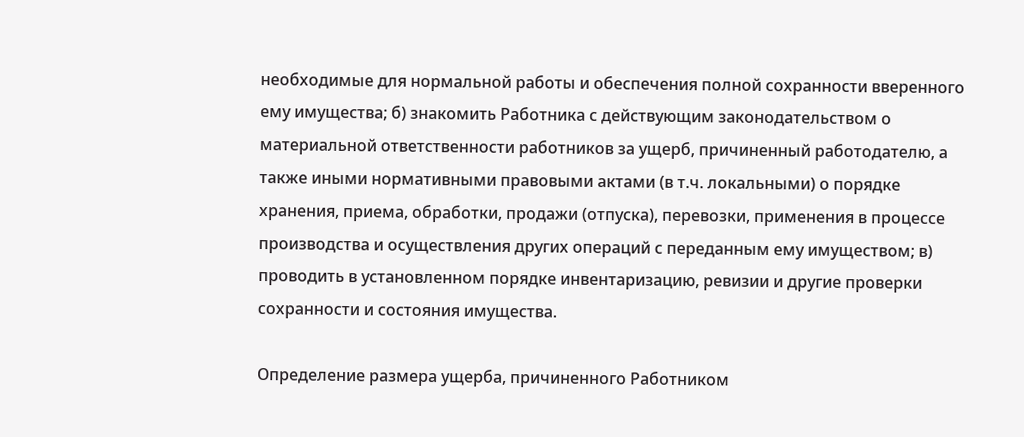необходимые для нормальной работы и обеспечения полной сохранности вверенного ему имущества; б) знакомить Работника с действующим законодательством о материальной ответственности работников за ущерб, причиненный работодателю, а также иными нормативными правовыми актами (в т.ч. локальными) о порядке хранения, приема, обработки, продажи (отпуска), перевозки, применения в процессе производства и осуществления других операций с переданным ему имуществом; в) проводить в установленном порядке инвентаризацию, ревизии и другие проверки сохранности и состояния имущества.

Определение размера ущерба, причиненного Работником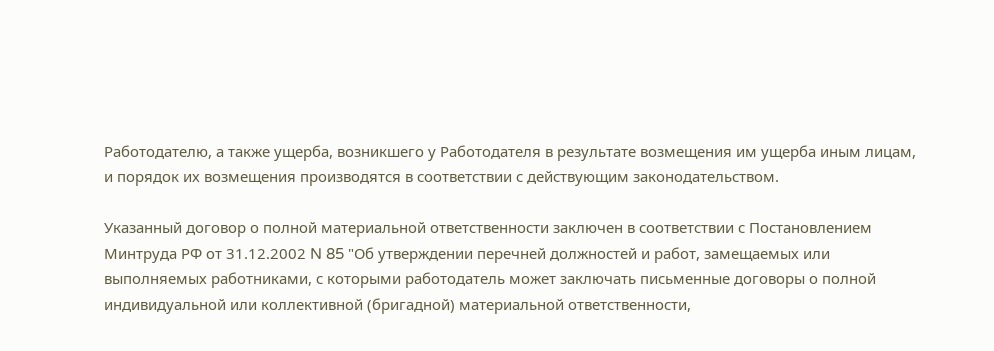Работодателю, а также ущерба, возникшего у Работодателя в результате возмещения им ущерба иным лицам, и порядок их возмещения производятся в соответствии с действующим законодательством.

Указанный договор о полной материальной ответственности заключен в соответствии с Постановлением Минтруда РФ от 31.12.2002 N 85 "Об утверждении перечней должностей и работ, замещаемых или выполняемых работниками, с которыми работодатель может заключать письменные договоры о полной индивидуальной или коллективной (бригадной) материальной ответственности,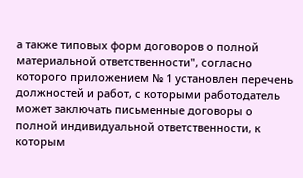а также типовых форм договоров о полной материальной ответственности", согласно которого приложением № 1 установлен перечень должностей и работ, с которыми работодатель может заключать письменные договоры о полной индивидуальной ответственности, к которым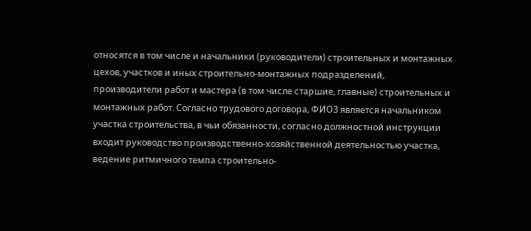относятся в том числе и начальники (руководители) строительных и монтажных цехов, участков и иных строительно-монтажных подразделений, производители работ и мастера (в том числе старшие, главные) строительных и монтажных работ. Согласно трудового договора, ФИО3 является начальником участка строительства, в чьи обязанности, согласно должностной инструкции входит руководство производственно-хозяйственной деятельностью участка, ведение ритмичного темпа строительно-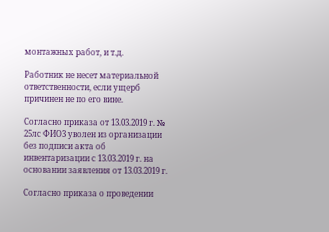монтажных работ, и т.д.

Работник не несет материальной ответственности, если ущерб причинен не по его вине.

Согласно приказа от 13.03.2019 г. № 25лс ФИО3 уволен из организации без подписи акта об инвентаризации с 13.03.2019 г. на основании заявления от 13.03.2019 г.

Согласно приказа о проведении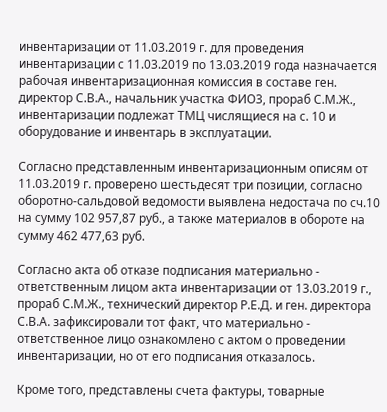инвентаризации от 11.03.2019 г. для проведения инвентаризации с 11.03.2019 по 13.03.2019 года назначается рабочая инвентаризационная комиссия в составе ген. директор С.В.А., начальник участка ФИО3, прораб С.М.Ж., инвентаризации подлежат ТМЦ числящиеся на с. 10 и оборудование и инвентарь в эксплуатации.

Согласно представленным инвентаризационным описям от 11.03.2019 г. проверено шестьдесят три позиции, согласно оборотно-сальдовой ведомости выявлена недостача по сч.10 на сумму 102 957,87 руб., а также материалов в обороте на сумму 462 477,63 руб.

Согласно акта об отказе подписания материально - ответственным лицом акта инвентаризации от 13.03.2019 г., прораб С.М.Ж., технический директор Р.Е.Д. и ген. директора С.В.А. зафиксировали тот факт, что материально - ответственное лицо ознакомлено с актом о проведении инвентаризации, но от его подписания отказалось.

Кроме того, представлены счета фактуры, товарные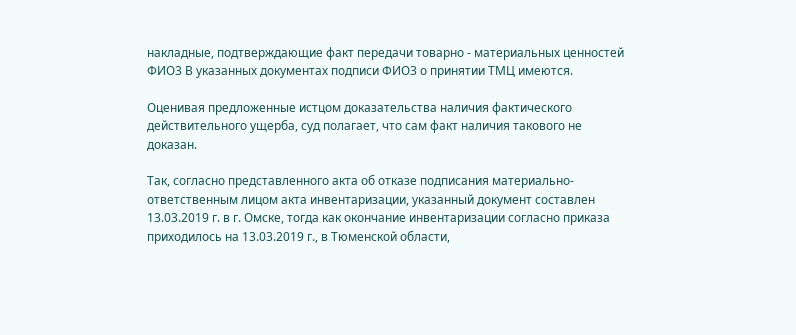накладные, подтверждающие факт передачи товарно - материальных ценностей ФИО3 В указанных документах подписи ФИО3 о принятии ТМЦ имеются.

Оценивая предложенные истцом доказательства наличия фактического действительного ущерба, суд полагает, что сам факт наличия такового не доказан.

Так, согласно представленного акта об отказе подписания материально-ответственным лицом акта инвентаризации, указанный документ составлен 13.03.2019 г. в г. Омске, тогда как окончание инвентаризации согласно приказа приходилось на 13.03.2019 г., в Тюменской области,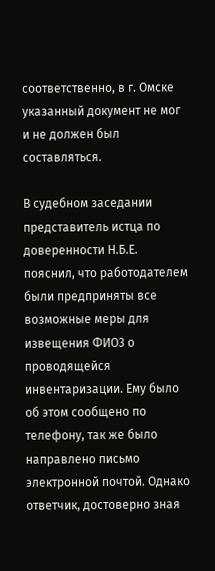соответственно, в г. Омске указанный документ не мог и не должен был составляться.

В судебном заседании представитель истца по доверенности Н.Б.Е. пояснил, что работодателем были предприняты все возможные меры для извещения ФИО3 о проводящейся инвентаризации. Ему было об этом сообщено по телефону, так же было направлено письмо электронной почтой. Однако ответчик, достоверно зная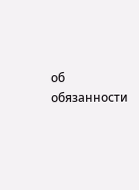об обязанности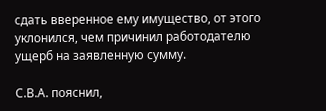сдать вверенное ему имущество, от этого уклонился, чем причинил работодателю ущерб на заявленную сумму.

С.В.А. пояснил,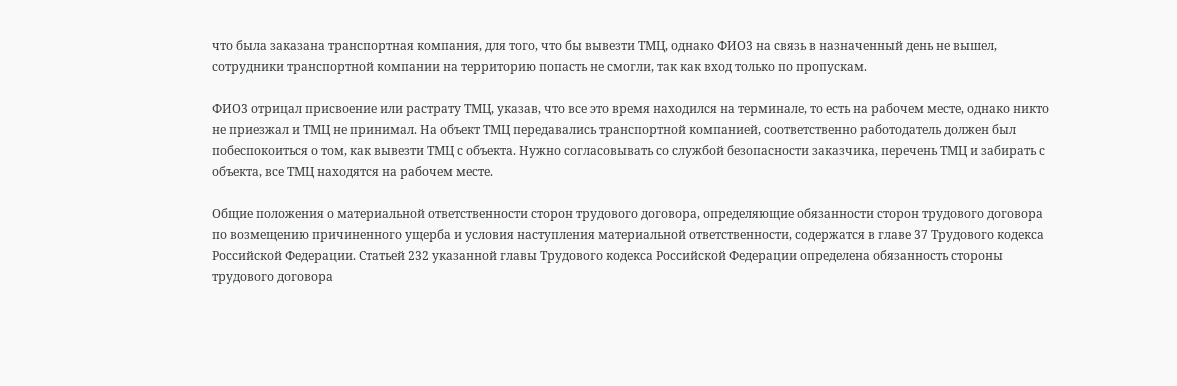что была заказана транспортная компания, для того, что бы вывезти ТМЦ, однако ФИО3 на связь в назначенный день не вышел, сотрудники транспортной компании на территорию попасть не смогли, так как вход только по пропускам.

ФИО3 отрицал присвоение или растрату ТМЦ, указав, что все это время находился на терминале, то есть на рабочем месте, однако никто не приезжал и ТМЦ не принимал. На объект ТМЦ передавались транспортной компанией, соответственно работодатель должен был побеспокоиться о том, как вывезти ТМЦ с объекта. Нужно согласовывать со службой безопасности заказчика, перечень ТМЦ и забирать с объекта, все ТМЦ находятся на рабочем месте.

Общие положения о материальной ответственности сторон трудового договора, определяющие обязанности сторон трудового договора по возмещению причиненного ущерба и условия наступления материальной ответственности, содержатся в главе 37 Трудового кодекса Российской Федерации. Статьей 232 указанной главы Трудового кодекса Российской Федерации определена обязанность стороны трудового договора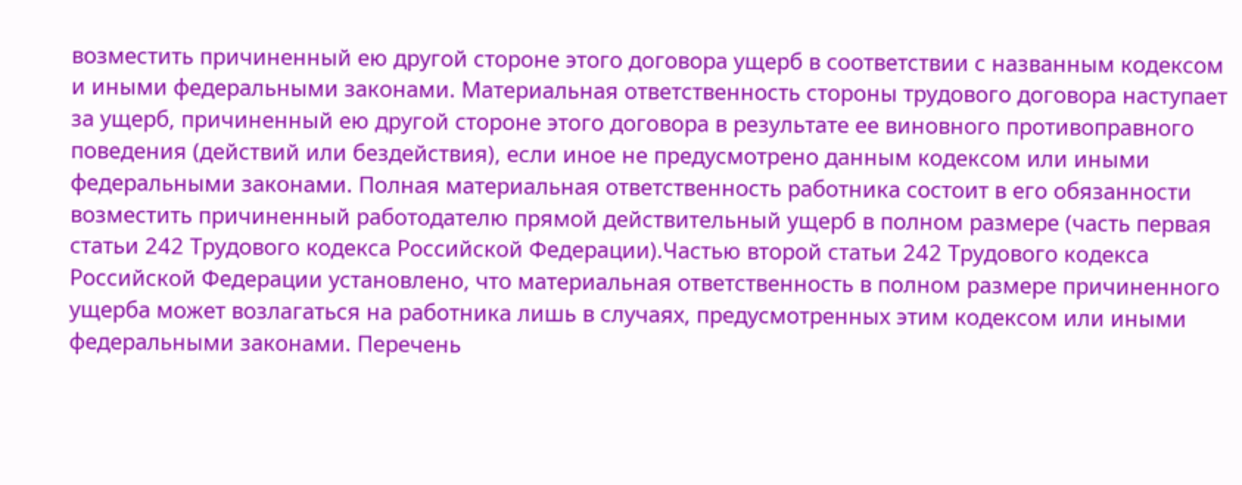возместить причиненный ею другой стороне этого договора ущерб в соответствии с названным кодексом и иными федеральными законами. Материальная ответственность стороны трудового договора наступает за ущерб, причиненный ею другой стороне этого договора в результате ее виновного противоправного поведения (действий или бездействия), если иное не предусмотрено данным кодексом или иными федеральными законами. Полная материальная ответственность работника состоит в его обязанности возместить причиненный работодателю прямой действительный ущерб в полном размере (часть первая статьи 242 Трудового кодекса Российской Федерации).Частью второй статьи 242 Трудового кодекса Российской Федерации установлено, что материальная ответственность в полном размере причиненного ущерба может возлагаться на работника лишь в случаях, предусмотренных этим кодексом или иными федеральными законами. Перечень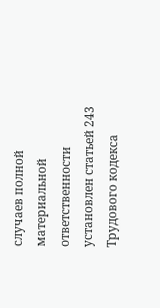случаев полной материальной ответственности установлен статьей 243 Трудового кодекса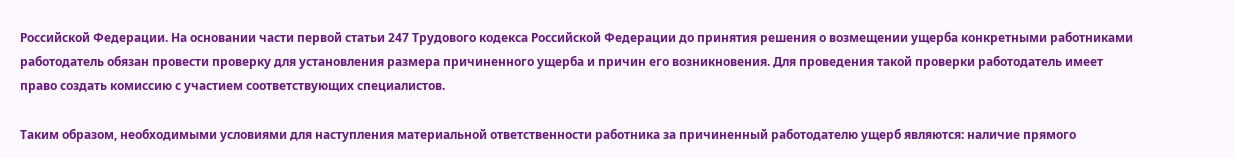Российской Федерации. На основании части первой статьи 247 Трудового кодекса Российской Федерации до принятия решения о возмещении ущерба конкретными работниками работодатель обязан провести проверку для установления размера причиненного ущерба и причин его возникновения. Для проведения такой проверки работодатель имеет право создать комиссию с участием соответствующих специалистов.

Таким образом, необходимыми условиями для наступления материальной ответственности работника за причиненный работодателю ущерб являются: наличие прямого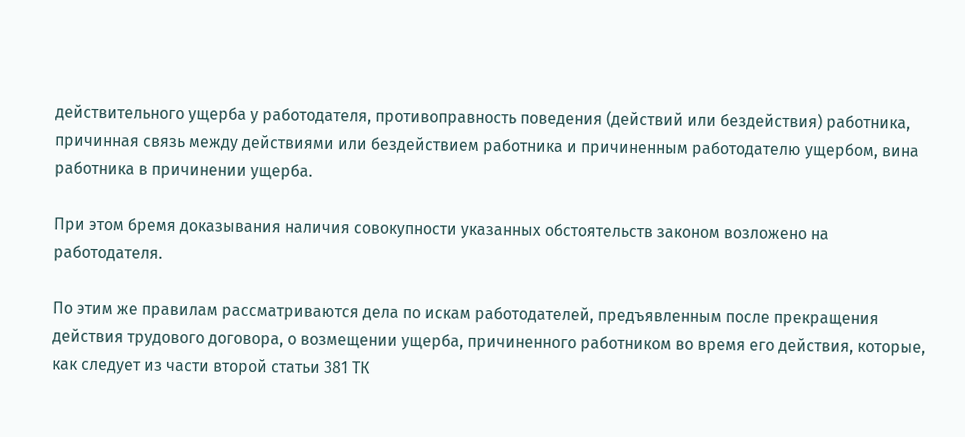действительного ущерба у работодателя, противоправность поведения (действий или бездействия) работника, причинная связь между действиями или бездействием работника и причиненным работодателю ущербом, вина работника в причинении ущерба.

При этом бремя доказывания наличия совокупности указанных обстоятельств законом возложено на работодателя.

По этим же правилам рассматриваются дела по искам работодателей, предъявленным после прекращения действия трудового договора, о возмещении ущерба, причиненного работником во время его действия, которые, как следует из части второй статьи 381 ТК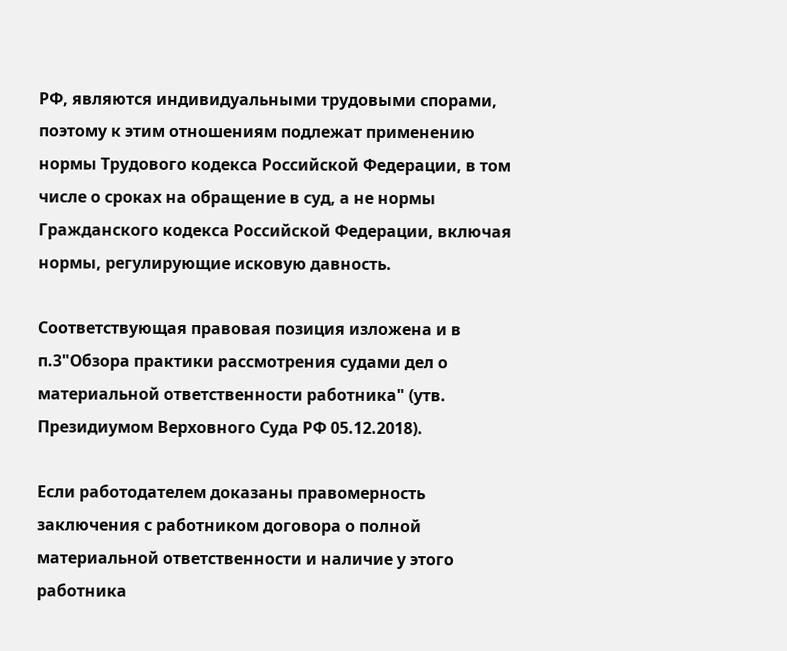РФ, являются индивидуальными трудовыми спорами, поэтому к этим отношениям подлежат применению нормы Трудового кодекса Российской Федерации, в том числе о сроках на обращение в суд, а не нормы Гражданского кодекса Российской Федерации, включая нормы, регулирующие исковую давность.

Соответствующая правовая позиция изложена и в п.3"Обзора практики рассмотрения судами дел о материальной ответственности работника" (утв. Президиумом Верховного Суда РФ 05.12.2018).

Если работодателем доказаны правомерность заключения с работником договора о полной материальной ответственности и наличие у этого работника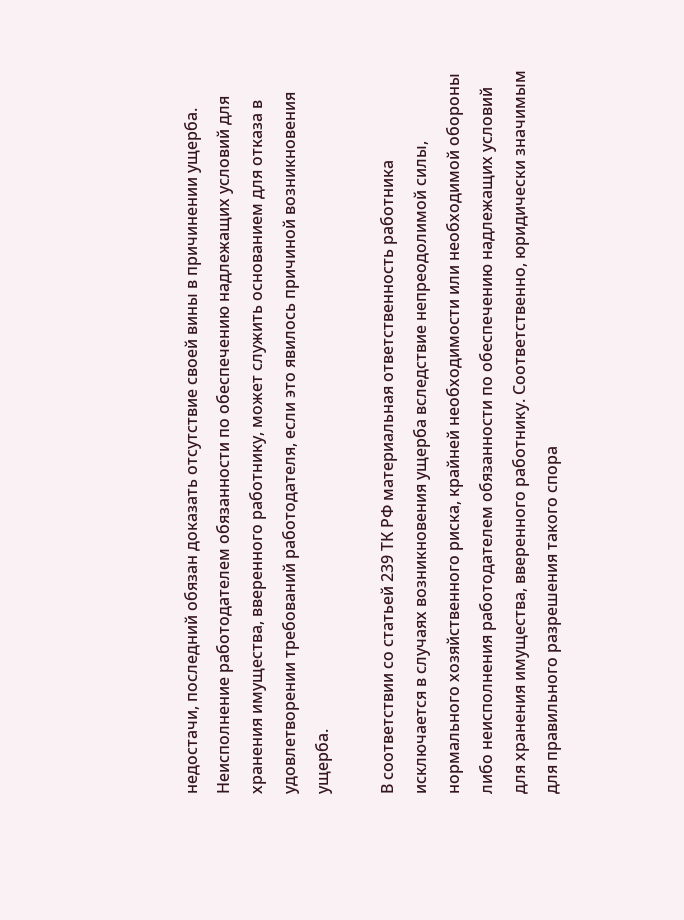недостачи, последний обязан доказать отсутствие своей вины в причинении ущерба. Неисполнение работодателем обязанности по обеспечению надлежащих условий для хранения имущества, вверенного работнику, может служить основанием для отказа в удовлетворении требований работодателя, если это явилось причиной возникновения ущерба.

В соответствии со статьей 239 ТК РФ материальная ответственность работника исключается в случаях возникновения ущерба вследствие непреодолимой силы, нормального хозяйственного риска, крайней необходимости или необходимой обороны либо неисполнения работодателем обязанности по обеспечению надлежащих условий для хранения имущества, вверенного работнику. Соответственно, юридически значимым для правильного разрешения такого спора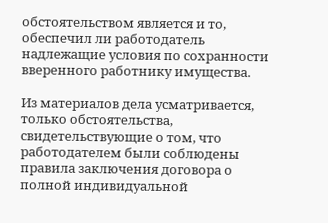обстоятельством является и то, обеспечил ли работодатель надлежащие условия по сохранности вверенного работнику имущества.

Из материалов дела усматривается, только обстоятельства, свидетельствующие о том, что работодателем были соблюдены правила заключения договора о полной индивидуальной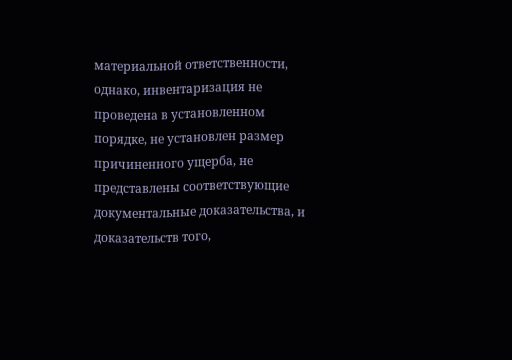материальной ответственности, однако, инвентаризация не проведена в установленном порядке, не установлен размер причиненного ущерба, не представлены соответствующие документальные доказательства, и доказательств того,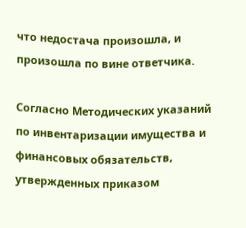что недостача произошла, и произошла по вине ответчика.

Согласно Методических указаний по инвентаризации имущества и финансовых обязательств, утвержденных приказом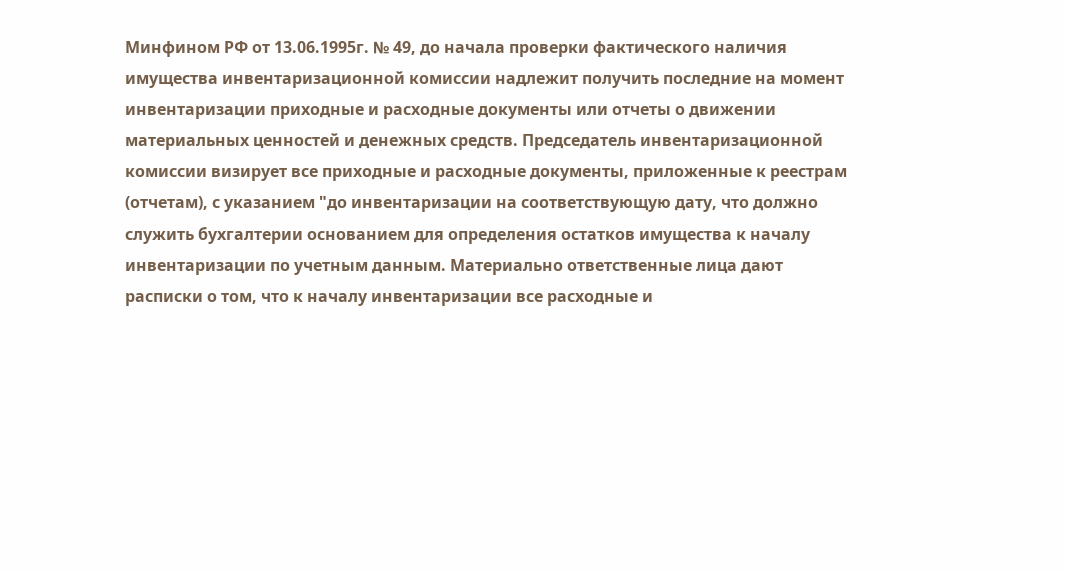Минфином РФ от 13.06.1995г. № 49, до начала проверки фактического наличия имущества инвентаризационной комиссии надлежит получить последние на момент инвентаризации приходные и расходные документы или отчеты о движении материальных ценностей и денежных средств. Председатель инвентаризационной комиссии визирует все приходные и расходные документы, приложенные к реестрам (отчетам), с указанием "до инвентаризации на соответствующую дату, что должно служить бухгалтерии основанием для определения остатков имущества к началу инвентаризации по учетным данным. Материально ответственные лица дают расписки о том, что к началу инвентаризации все расходные и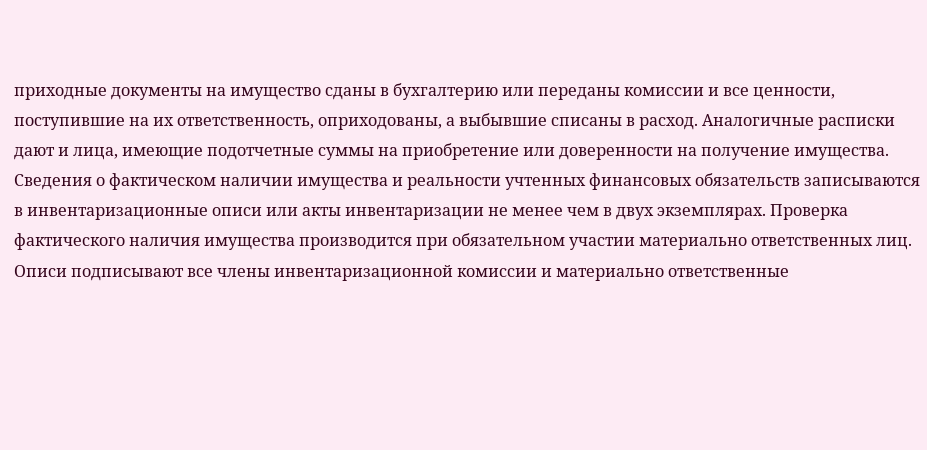приходные документы на имущество сданы в бухгалтерию или переданы комиссии и все ценности, поступившие на их ответственность, оприходованы, а выбывшие списаны в расход. Аналогичные расписки дают и лица, имеющие подотчетные суммы на приобретение или доверенности на получение имущества. Сведения о фактическом наличии имущества и реальности учтенных финансовых обязательств записываются в инвентаризационные описи или акты инвентаризации не менее чем в двух экземплярах. Проверка фактического наличия имущества производится при обязательном участии материально ответственных лиц. Описи подписывают все члены инвентаризационной комиссии и материально ответственные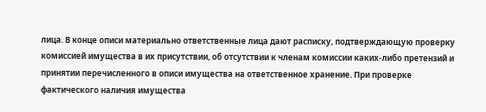лица. В конце описи материально ответственные лица дают расписку, подтверждающую проверку комиссией имущества в их присутствии, об отсутствии к членам комиссии каких-либо претензий и принятии перечисленного в описи имущества на ответственное хранение. При проверке фактического наличия имущества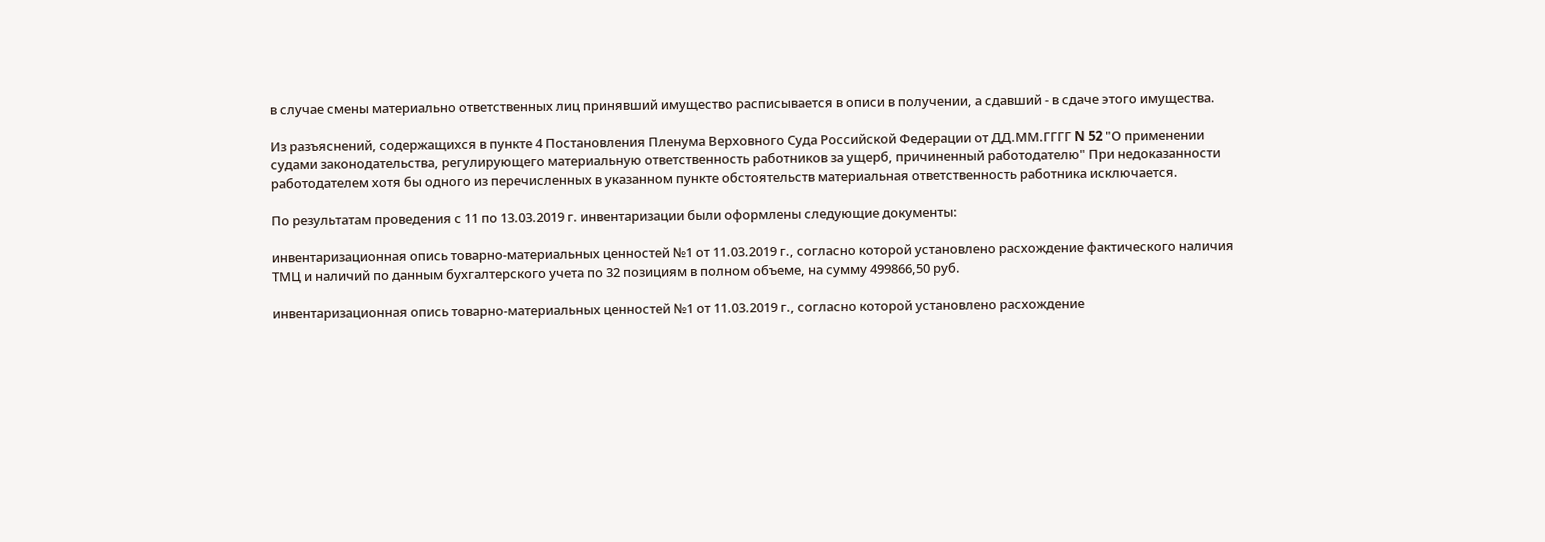в случае смены материально ответственных лиц принявший имущество расписывается в описи в получении, а сдавший - в сдаче этого имущества.

Из разъяснений, содержащихся в пункте 4 Постановления Пленума Верховного Суда Российской Федерации от ДД.ММ.ГГГГ N 52 "О применении судами законодательства, регулирующего материальную ответственность работников за ущерб, причиненный работодателю" При недоказанности работодателем хотя бы одного из перечисленных в указанном пункте обстоятельств материальная ответственность работника исключается.

По результатам проведения с 11 по 13.03.2019 г. инвентаризации были оформлены следующие документы:

инвентаризационная опись товарно-материальных ценностей №1 от 11.03.2019 г., согласно которой установлено расхождение фактического наличия ТМЦ и наличий по данным бухгалтерского учета по 32 позициям в полном объеме, на сумму 499866,50 руб.

инвентаризационная опись товарно-материальных ценностей №1 от 11.03.2019 г., согласно которой установлено расхождение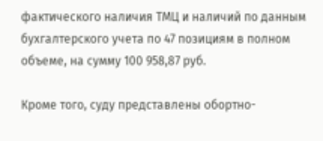фактического наличия ТМЦ и наличий по данным бухгалтерского учета по 47 позициям в полном объеме, на сумму 100 958,87 руб.

Кроме того, суду представлены обортно-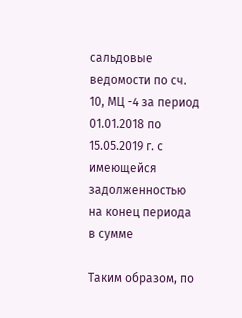сальдовые ведомости по сч. 10, МЦ -4 за период 01.01.2018 по 15.05.2019 г. с имеющейся задолженностью на конец периода в сумме

Таким образом, по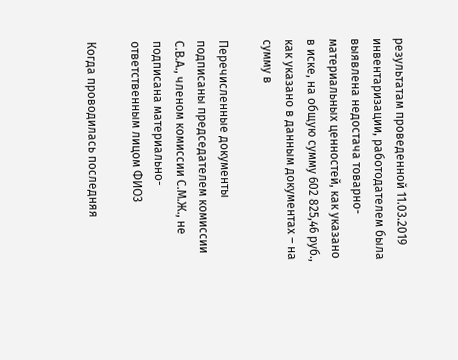результатам проведенной 11.03.2019 инвентаризации, работодателем была выявлена недостача товарно-материальных ценностей, как указано в иске, на общую сумму 602 825,46 руб., как указано в данным документах – на сумму в

Перечисленные документы подписаны председателем комиссии С.В.А., членом комиссии С.М.Ж., не подписана материально-ответственным лицом ФИО3

Когда проводилась последняя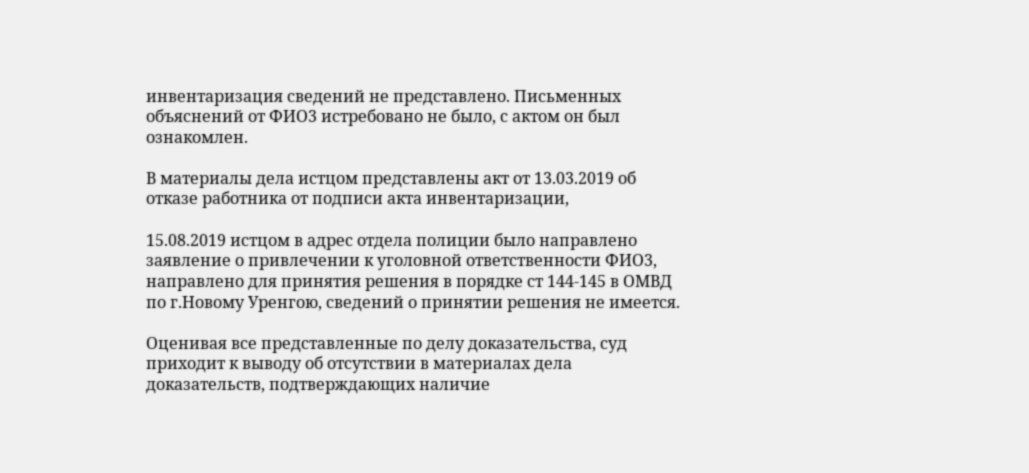инвентаризация сведений не представлено. Письменных объяснений от ФИО3 истребовано не было, с актом он был ознакомлен.

В материалы дела истцом представлены акт от 13.03.2019 об отказе работника от подписи акта инвентаризации,

15.08.2019 истцом в адрес отдела полиции было направлено заявление о привлечении к уголовной ответственности ФИО3, направлено для принятия решения в порядке ст 144-145 в ОМВД по г.Новому Уренгою, сведений о принятии решения не имеется.

Оценивая все представленные по делу доказательства, суд приходит к выводу об отсутствии в материалах дела доказательств, подтверждающих наличие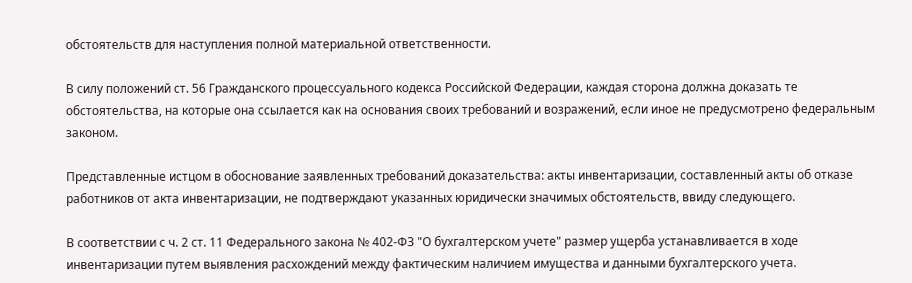обстоятельств для наступления полной материальной ответственности.

В силу положений ст. 56 Гражданского процессуального кодекса Российской Федерации, каждая сторона должна доказать те обстоятельства, на которые она ссылается как на основания своих требований и возражений, если иное не предусмотрено федеральным законом.

Представленные истцом в обоснование заявленных требований доказательства: акты инвентаризации, составленный акты об отказе работников от акта инвентаризации, не подтверждают указанных юридически значимых обстоятельств, ввиду следующего.

В соответствии с ч. 2 ст. 11 Федерального закона № 402-ФЗ "О бухгалтерском учете" размер ущерба устанавливается в ходе инвентаризации путем выявления расхождений между фактическим наличием имущества и данными бухгалтерского учета.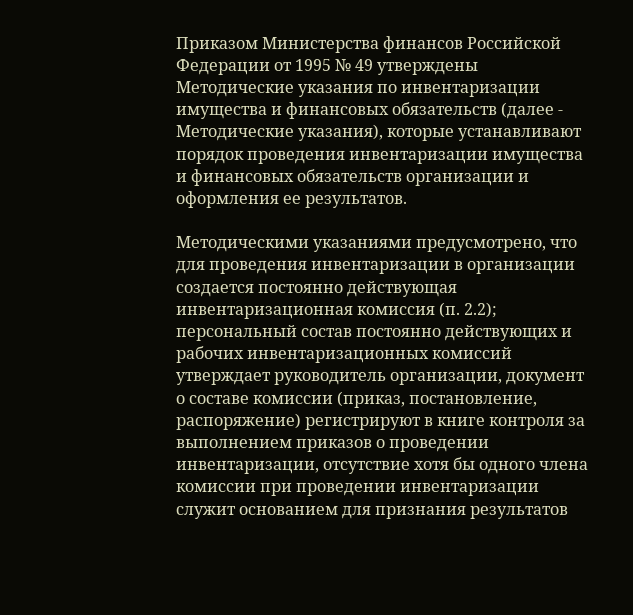Приказом Министерства финансов Российской Федерации от 1995 № 49 утверждены Методические указания по инвентаризации имущества и финансовых обязательств (далее - Методические указания), которые устанавливают порядок проведения инвентаризации имущества и финансовых обязательств организации и оформления ее результатов.

Методическими указаниями предусмотрено, что для проведения инвентаризации в организации создается постоянно действующая инвентаризационная комиссия (п. 2.2); персональный состав постоянно действующих и рабочих инвентаризационных комиссий утверждает руководитель организации, документ о составе комиссии (приказ, постановление, распоряжение) регистрируют в книге контроля за выполнением приказов о проведении инвентаризации, отсутствие хотя бы одного члена комиссии при проведении инвентаризации служит основанием для признания результатов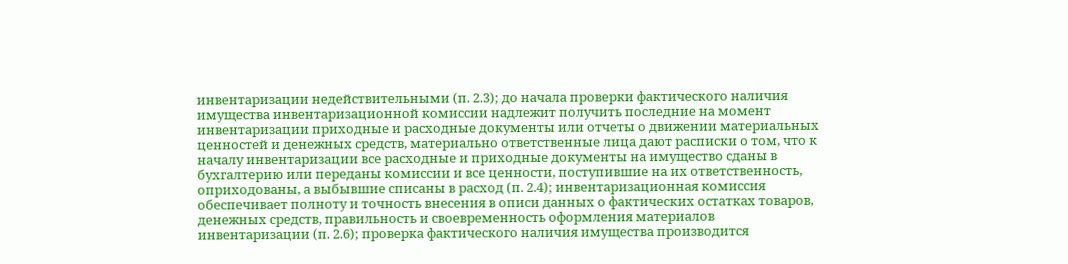инвентаризации недействительными (п. 2.3); до начала проверки фактического наличия имущества инвентаризационной комиссии надлежит получить последние на момент инвентаризации приходные и расходные документы или отчеты о движении материальных ценностей и денежных средств, материально ответственные лица дают расписки о том, что к началу инвентаризации все расходные и приходные документы на имущество сданы в бухгалтерию или переданы комиссии и все ценности, поступившие на их ответственность, оприходованы, а выбывшие списаны в расход (п. 2.4); инвентаризационная комиссия обеспечивает полноту и точность внесения в описи данных о фактических остатках товаров, денежных средств, правильность и своевременность оформления материалов инвентаризации (п. 2.6); проверка фактического наличия имущества производится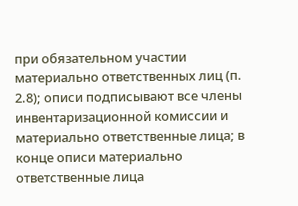при обязательном участии материально ответственных лиц (п. 2.8); описи подписывают все члены инвентаризационной комиссии и материально ответственные лица; в конце описи материально ответственные лица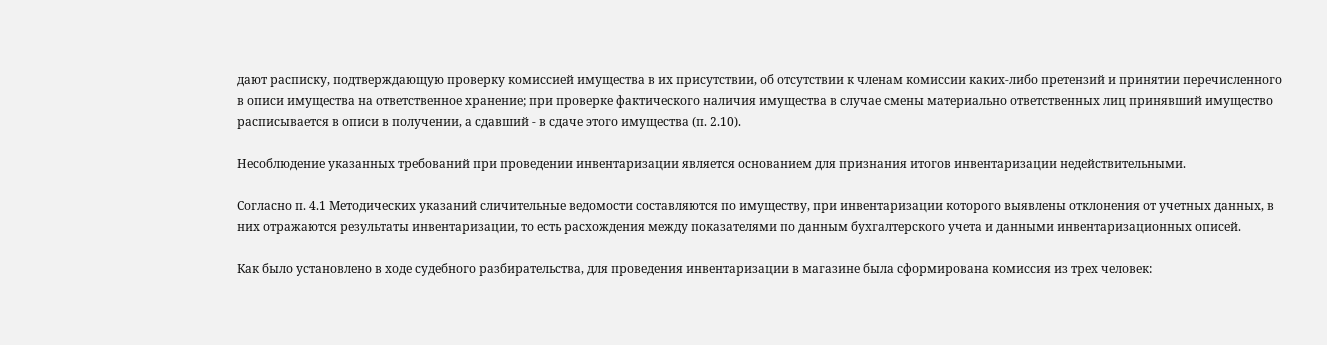дают расписку, подтверждающую проверку комиссией имущества в их присутствии, об отсутствии к членам комиссии каких-либо претензий и принятии перечисленного в описи имущества на ответственное хранение; при проверке фактического наличия имущества в случае смены материально ответственных лиц принявший имущество расписывается в описи в получении, а сдавший - в сдаче этого имущества (п. 2.10).

Несоблюдение указанных требований при проведении инвентаризации является основанием для признания итогов инвентаризации недействительными.

Согласно п. 4.1 Методических указаний сличительные ведомости составляются по имуществу, при инвентаризации которого выявлены отклонения от учетных данных, в них отражаются результаты инвентаризации, то есть расхождения между показателями по данным бухгалтерского учета и данными инвентаризационных описей.

Как было установлено в ходе судебного разбирательства, для проведения инвентаризации в магазине была сформирована комиссия из трех человек: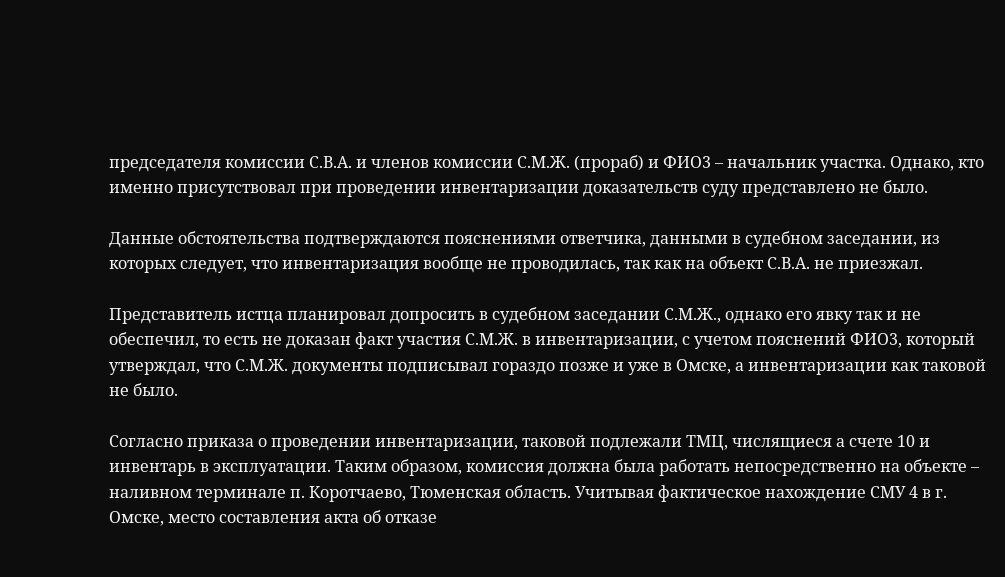председателя комиссии С.В.А. и членов комиссии С.М.Ж. (прораб) и ФИО3 – начальник участка. Однако, кто именно присутствовал при проведении инвентаризации доказательств суду представлено не было.

Данные обстоятельства подтверждаются пояснениями ответчика, данными в судебном заседании, из которых следует, что инвентаризация вообще не проводилась, так как на объект С.В.А. не приезжал.

Представитель истца планировал допросить в судебном заседании С.М.Ж., однако его явку так и не обеспечил, то есть не доказан факт участия С.М.Ж. в инвентаризации, с учетом пояснений ФИО3, который утверждал, что С.М.Ж. документы подписывал гораздо позже и уже в Омске, а инвентаризации как таковой не было.

Согласно приказа о проведении инвентаризации, таковой подлежали ТМЦ, числящиеся а счете 10 и инвентарь в эксплуатации. Таким образом, комиссия должна была работать непосредственно на объекте – наливном терминале п. Коротчаево, Тюменская область. Учитывая фактическое нахождение СМУ 4 в г. Омске, место составления акта об отказе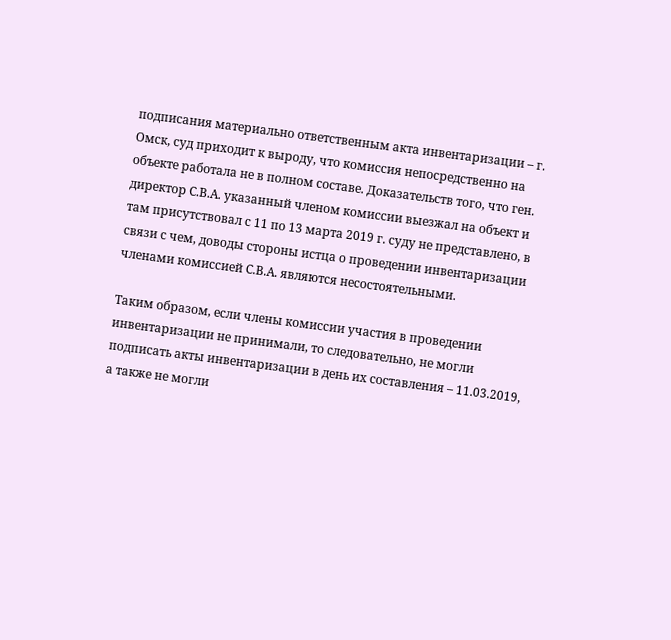подписания материально ответственным акта инвентаризации – г. Омск, суд приходит к выроду, что комиссия непосредственно на объекте работала не в полном составе. Доказательств того, что ген. директор С.В.А. указанный членом комиссии выезжал на объект и там присутствовал с 11 по 13 марта 2019 г. суду не представлено, в связи с чем, доводы стороны истца о проведении инвентаризации членами комиссией С.В.А. являются несостоятельными.

Таким образом, если члены комиссии участия в проведении инвентаризации не принимали, то следовательно, не могли подписать акты инвентаризации в день их составления – 11.03.2019, а также не могли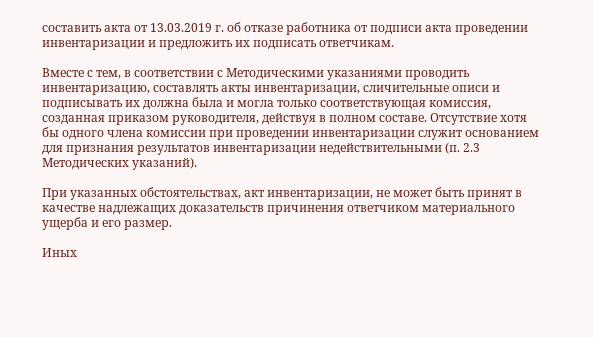составить акта от 13.03.2019 г. об отказе работника от подписи акта проведении инвентаризации и предложить их подписать ответчикам.

Вместе с тем, в соответствии с Методическими указаниями проводить инвентаризацию, составлять акты инвентаризации, сличительные описи и подписывать их должна была и могла только соответствующая комиссия, созданная приказом руководителя, действуя в полном составе. Отсутствие хотя бы одного члена комиссии при проведении инвентаризации служит основанием для признания результатов инвентаризации недействительными (п. 2.3 Методических указаний).

При указанных обстоятельствах, акт инвентаризации, не может быть принят в качестве надлежащих доказательств причинения ответчиком материального ущерба и его размер.

Иных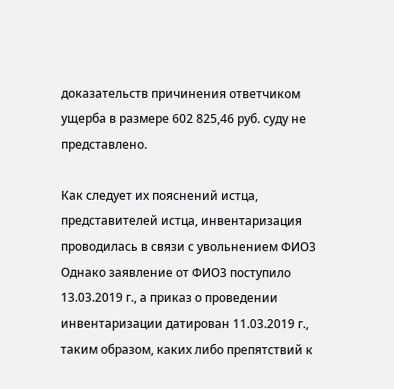доказательств причинения ответчиком ущерба в размере 602 825,46 руб. суду не представлено.

Как следует их пояснений истца, представителей истца, инвентаризация проводилась в связи с увольнением ФИО3 Однако заявление от ФИО3 поступило 13.03.2019 г., а приказ о проведении инвентаризации датирован 11.03.2019 г., таким образом, каких либо препятствий к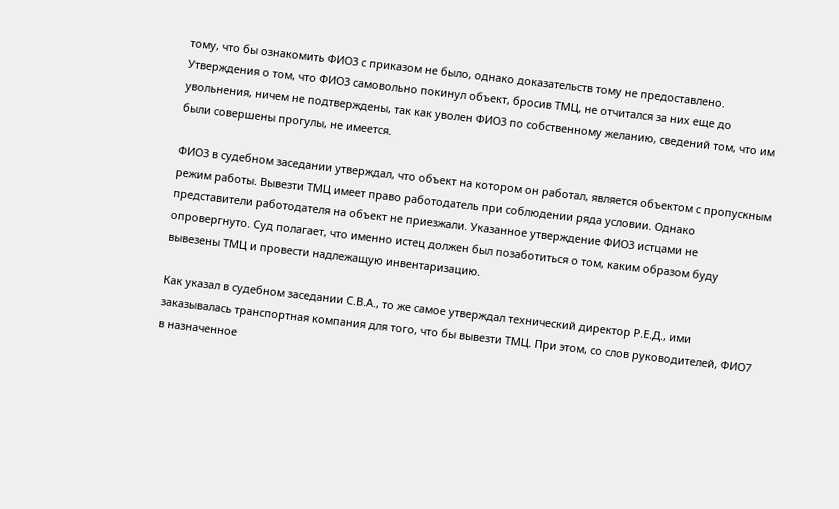тому, что бы ознакомить ФИО3 с приказом не было, однако доказательств тому не предоставлено. Утверждения о том, что ФИО3 самовольно покинул объект, бросив ТМЦ, не отчитался за них еще до увольнения, ничем не подтверждены, так как уволен ФИО3 по собственному желанию, сведений том, что им были совершены прогулы, не имеется.

ФИО3 в судебном заседании утверждал, что объект на котором он работал, является объектом с пропускным режим работы. Вывезти ТМЦ имеет право работодатель при соблюдении ряда условии. Однако представители работодателя на объект не приезжали. Указанное утверждение ФИО3 истцами не опровергнуто. Суд полагает, что именно истец должен был позаботиться о том, каким образом буду вывезены ТМЦ и провести надлежащую инвентаризацию.

Как указал в судебном заседании С.В.А., то же самое утверждал технический директор Р.Е.Д., ими заказывалась транспортная компания для того, что бы вывезти ТМЦ. При этом, со слов руководителей, ФИО7 в назначенное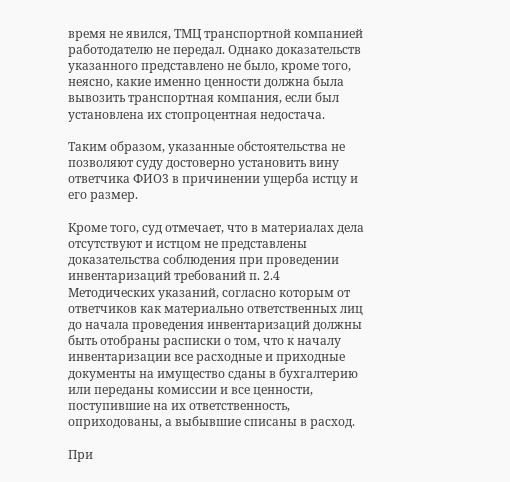время не явился, ТМЦ транспортной компанией работодателю не передал. Однако доказательств указанного представлено не было, кроме того, неясно, какие именно ценности должна была вывозить транспортная компания, если был установлена их стопроцентная недостача.

Таким образом, указанные обстоятельства не позволяют суду достоверно установить вину ответчика ФИО3 в причинении ущерба истцу и его размер.

Кроме того, суд отмечает, что в материалах дела отсутствуют и истцом не представлены доказательства соблюдения при проведении инвентаризаций требований п. 2.4 Методических указаний, согласно которым от ответчиков как материально ответственных лиц до начала проведения инвентаризаций должны быть отобраны расписки о том, что к началу инвентаризации все расходные и приходные документы на имущество сданы в бухгалтерию или переданы комиссии и все ценности, поступившие на их ответственность, оприходованы, а выбывшие списаны в расход.

При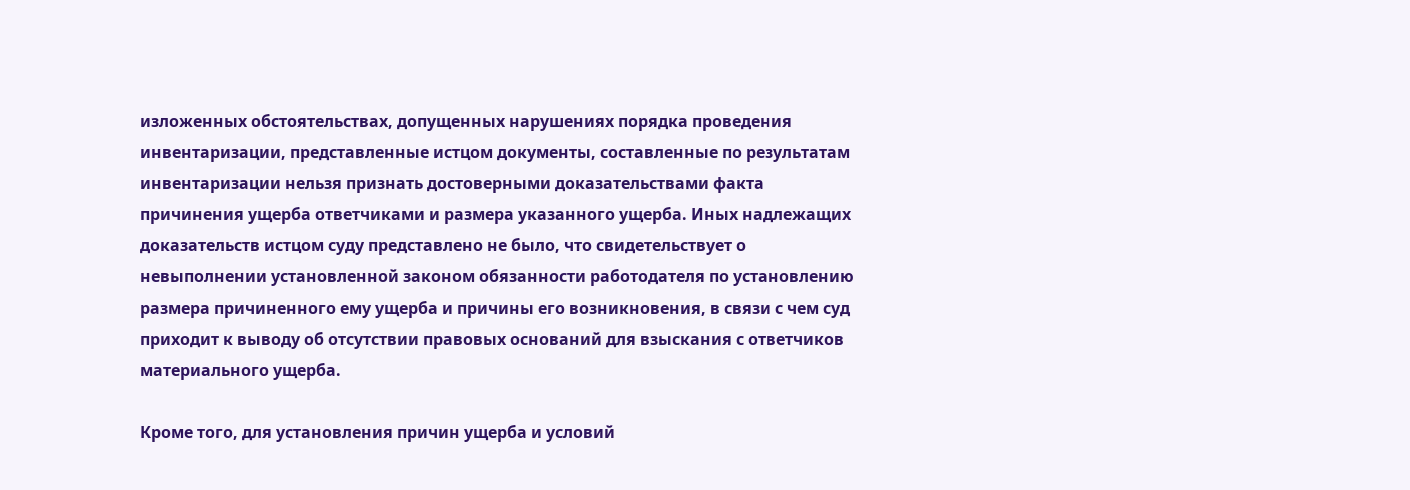изложенных обстоятельствах, допущенных нарушениях порядка проведения инвентаризации, представленные истцом документы, составленные по результатам инвентаризации нельзя признать достоверными доказательствами факта причинения ущерба ответчиками и размера указанного ущерба. Иных надлежащих доказательств истцом суду представлено не было, что свидетельствует о невыполнении установленной законом обязанности работодателя по установлению размера причиненного ему ущерба и причины его возникновения, в связи с чем суд приходит к выводу об отсутствии правовых оснований для взыскания с ответчиков материального ущерба.

Кроме того, для установления причин ущерба и условий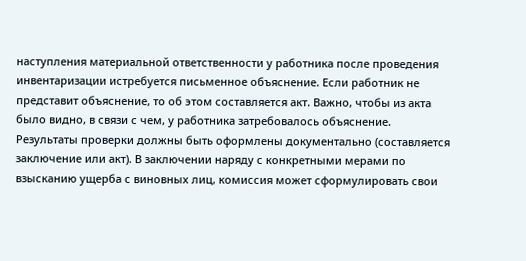наступления материальной ответственности у работника после проведения инвентаризации истребуется письменное объяснение. Если работник не представит объяснение, то об этом составляется акт. Важно, чтобы из акта было видно, в связи с чем, у работника затребовалось объяснение. Результаты проверки должны быть оформлены документально (составляется заключение или акт). В заключении наряду с конкретными мерами по взысканию ущерба с виновных лиц, комиссия может сформулировать свои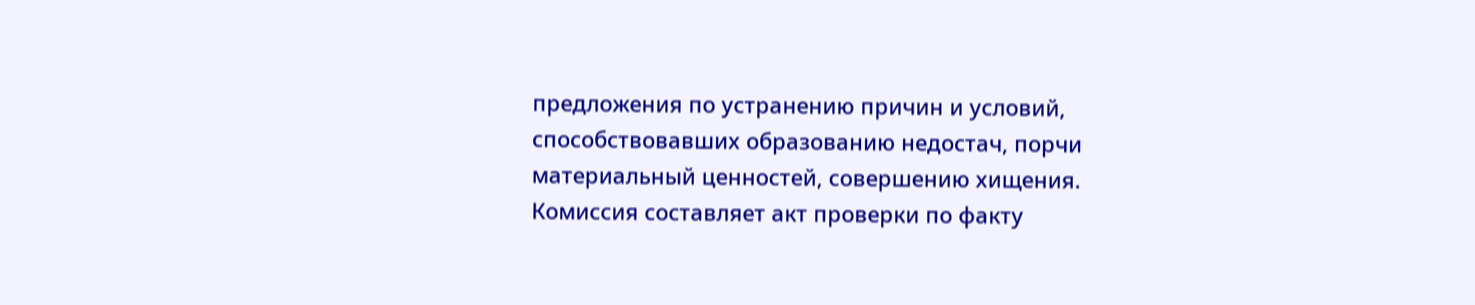предложения по устранению причин и условий, способствовавших образованию недостач, порчи материальный ценностей, совершению хищения. Комиссия составляет акт проверки по факту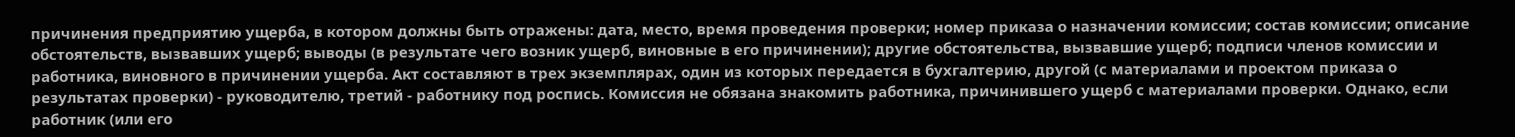причинения предприятию ущерба, в котором должны быть отражены: дата, место, время проведения проверки; номер приказа о назначении комиссии; состав комиссии; описание обстоятельств, вызвавших ущерб; выводы (в результате чего возник ущерб, виновные в его причинении); другие обстоятельства, вызвавшие ущерб; подписи членов комиссии и работника, виновного в причинении ущерба. Акт составляют в трех экземплярах, один из которых передается в бухгалтерию, другой (с материалами и проектом приказа о результатах проверки) - руководителю, третий - работнику под роспись. Комиссия не обязана знакомить работника, причинившего ущерб с материалами проверки. Однако, если работник (или его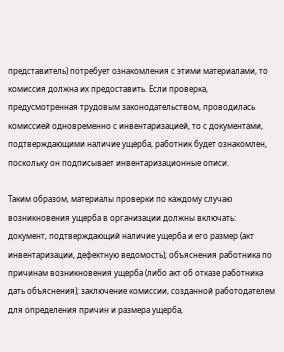представитель) потребует ознакомления с этими материалами, то комиссия должна их предоставить. Если проверка, предусмотренная трудовым законодательством, проводилась комиссией одновременно с инвентаризацией, то с документами, подтверждающими наличие ущерба, работник будет ознакомлен, поскольку он подписывает инвентаризационные описи.

Таким образом, материалы проверки по каждому случаю возникновения ущерба в организации должны включать: документ, подтверждающий наличие ущерба и его размер (акт инвентаризации, дефектную ведомость); объяснения работника по причинам возникновения ущерба (либо акт об отказе работника дать объяснения); заключение комиссии, созданной работодателем для определения причин и размера ущерба,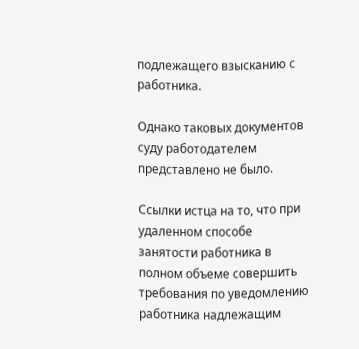подлежащего взысканию с работника.

Однако таковых документов суду работодателем представлено не было.

Ссылки истца на то, что при удаленном способе занятости работника в полном объеме совершить требования по уведомлению работника надлежащим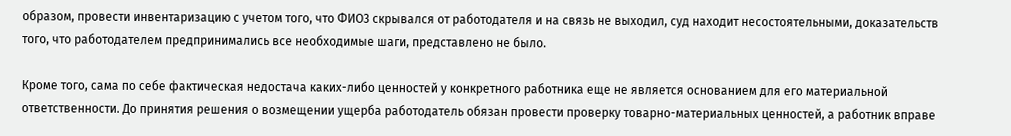образом, провести инвентаризацию с учетом того, что ФИО3 скрывался от работодателя и на связь не выходил, суд находит несостоятельными, доказательств того, что работодателем предпринимались все необходимые шаги, представлено не было.

Кроме того, сама по себе фактическая недостача каких-либо ценностей у конкретного работника еще не является основанием для его материальной ответственности. До принятия решения о возмещении ущерба работодатель обязан провести проверку товарно-материальных ценностей, а работник вправе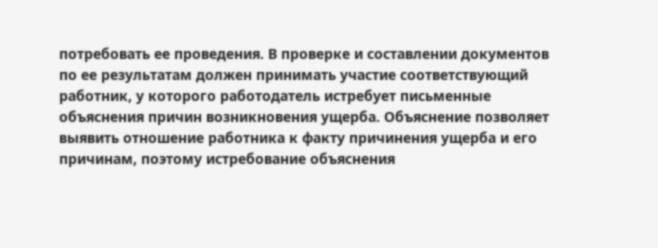потребовать ее проведения. В проверке и составлении документов по ее результатам должен принимать участие соответствующий работник, у которого работодатель истребует письменные объяснения причин возникновения ущерба. Объяснение позволяет выявить отношение работника к факту причинения ущерба и его причинам, поэтому истребование объяснения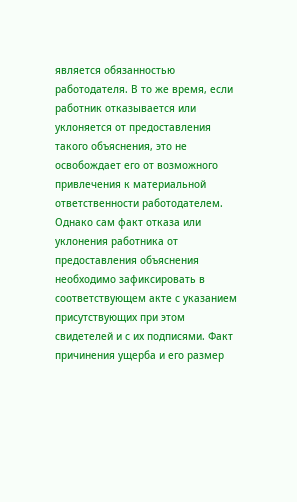является обязанностью работодателя. В то же время, если работник отказывается или уклоняется от предоставления такого объяснения, это не освобождает его от возможного привлечения к материальной ответственности работодателем. Однако сам факт отказа или уклонения работника от предоставления объяснения необходимо зафиксировать в соответствующем акте с указанием присутствующих при этом свидетелей и с их подписями. Факт причинения ущерба и его размер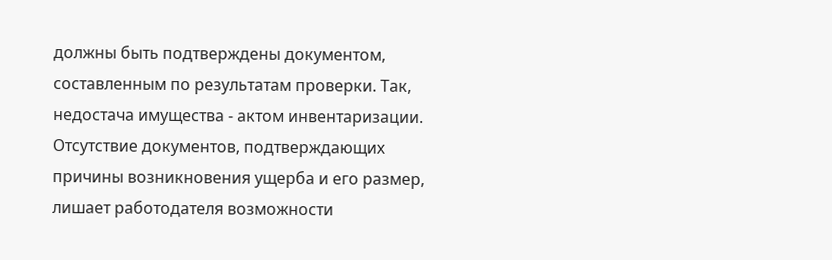должны быть подтверждены документом, составленным по результатам проверки. Так, недостача имущества - актом инвентаризации. Отсутствие документов, подтверждающих причины возникновения ущерба и его размер, лишает работодателя возможности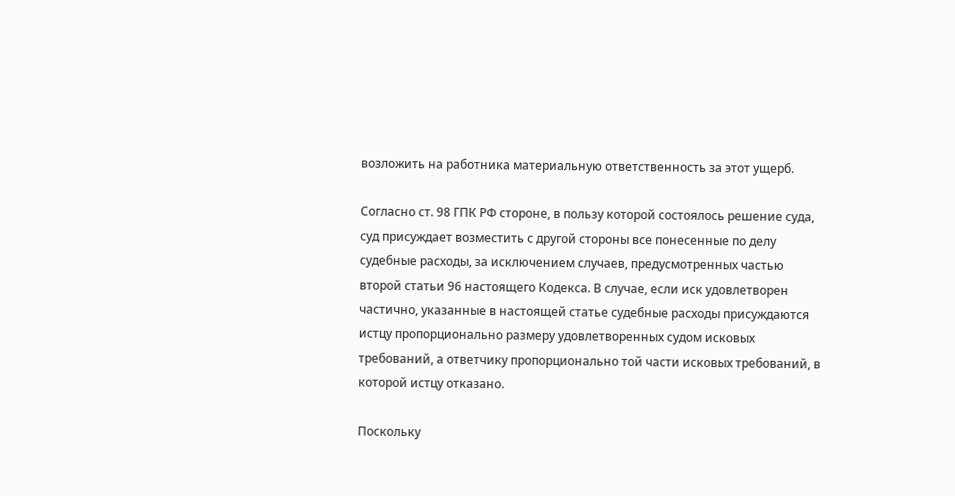возложить на работника материальную ответственность за этот ущерб.

Согласно ст. 98 ГПК РФ стороне, в пользу которой состоялось решение суда, суд присуждает возместить с другой стороны все понесенные по делу судебные расходы, за исключением случаев, предусмотренных частью второй статьи 96 настоящего Кодекса. В случае, если иск удовлетворен частично, указанные в настоящей статье судебные расходы присуждаются истцу пропорционально размеру удовлетворенных судом исковых требований, а ответчику пропорционально той части исковых требований, в которой истцу отказано.

Поскольку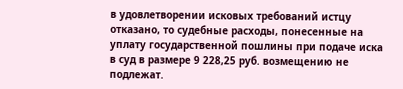в удовлетворении исковых требований истцу отказано, то судебные расходы, понесенные на уплату государственной пошлины при подаче иска в суд в размере 9 228,25 руб. возмещению не подлежат.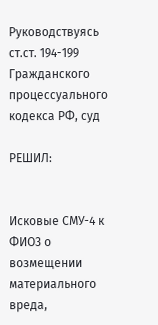Руководствуясь ст.ст. 194-199 Гражданского процессуального кодекса РФ, суд

РЕШИЛ:


Исковые СМУ-4 к ФИО3 о возмещении материального вреда,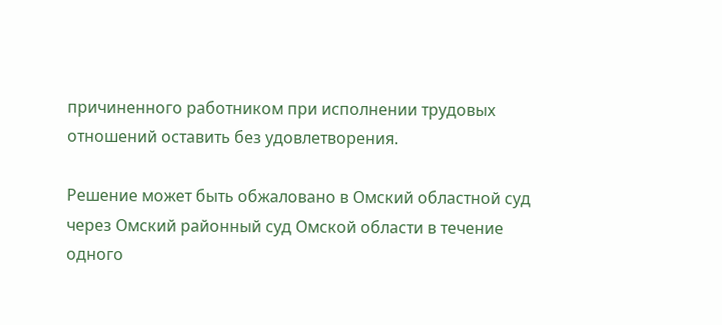причиненного работником при исполнении трудовых отношений оставить без удовлетворения.

Решение может быть обжаловано в Омский областной суд через Омский районный суд Омской области в течение одного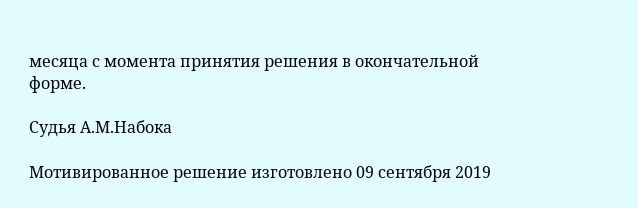месяца с момента принятия решения в окончательной форме.

Судья А.М.Набока

Мотивированное решение изготовлено 09 сентября 2019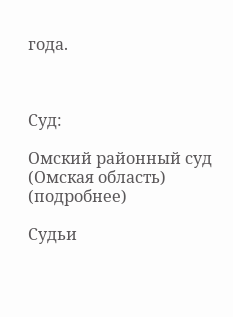года.



Суд:

Омский районный суд (Омская область) (подробнее)

Судьи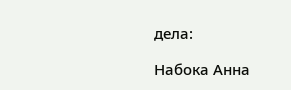дела:

Набока Анна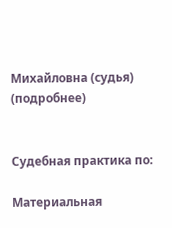Михайловна (судья) (подробнее)


Судебная практика по:

Материальная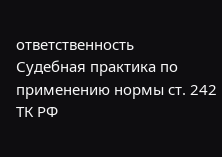ответственность
Судебная практика по применению нормы ст. 242 ТК РФ